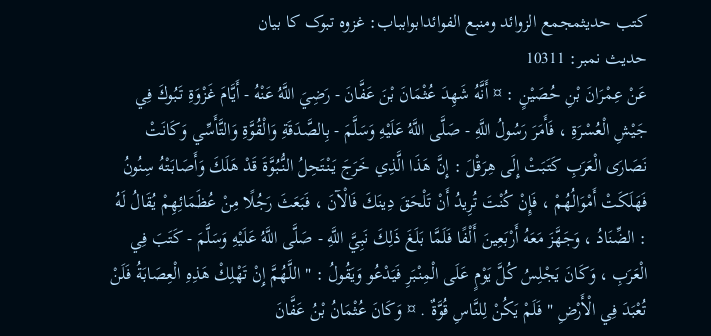کتب حدیثمجمع الزوائد ومنبع الفوائدابوابباب: غزوہ تبوک کا بیان
حدیث نمبر: 10311
عَنْ عِمْرَانَ بْنِ حُصَيْنٍ : ¤ أَنَّهُ شَهِدَ عُثْمَانَ بْنَ عَفَّانَ - رَضِيَ اللَّهُ عَنْهُ - أَيَّامَ غَزْوَةِ تَبُوكَ فِي جَيْشِ الْعُسْرَةِ ، فَأَمَرَ رَسُولُ اللَّهِ - صَلَّى اللَّهُ عَلَيْهِ وَسَلَّمَ - بِالصَّدَقَةِ وَالْقُوَّةِ وَالتَّأَسِّي وَكَانَتْ نَصَارَى الْعَرَبِ كَتَبَتْ إِلَى هِرَقْلَ : إِنَّ هَذَا الَّذِي خَرَجَ يَنْتَحِلُ النُّبُوَّةَ قَدْ هَلَكَ وَأَصَابَتْهُ سِنُونُ فَهَلَكَتْ أَمْوَالُهُمْ ، فَإِنْ كُنْتَ تُرِيدُ أَنْ تَلْحَقَ دِينَكَ فَالْآنَ ، فَبَعَثَ رَجُلًا مِنْ عُظَمَائِهِمْ يُقَالُ لَهُ : الضِّنَادُ ، وَجَهَّزَ مَعَهُ أَرْبَعِينَ أَلْفًا فَلَمَّا بَلَغَ ذَلِكَ نَبِيَّ اللَّهِ - صَلَّى اللَّهُ عَلَيْهِ وَسَلَّمَ - كَتَبَ فِي الْعَرَبِ ، وَكَانَ يَجْلِسُ كُلَّ يَوْمٍ عَلَى الْمِنْبَرِ فَيَدْعُو وَيَقُولُ : " اللَّهُمَّ إِنْ تَهْلِكْ هَذِهِ الْعِصَابَةُ فَلَنْ تُعْبَدَ فِي الْأَرْضِ " فَلَمْ يَكُنْ لِلنَّاسِ قُوَّةٌ . ¤ وَكَانَ عُثْمَانُ بْنُ عَفَّانَ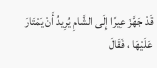قَدْ جَهَّزَ عِيرًا إِلَى الشَّامِ يُرِيدُ أَنْ يَمْتَارَ عَلَيْهَا ، فَقَالَ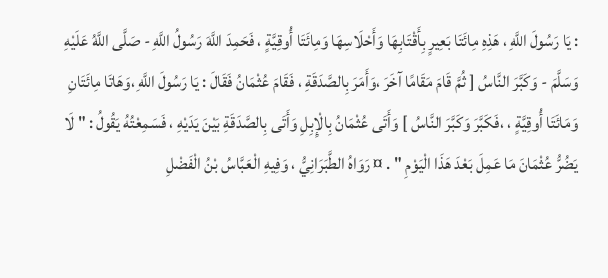: يَا رَسُولَ اللَّهِ ، هَذِهِ مِائَتَا بَعِيرٍ بِأَقْتَابِهَا وَأَحْلَاسِهَا وَمِائَتَا أُوقِيَّةٍ ، فَحَمِدَ اللَّهَ رَسُولُ اللَّهِ - صَلَّى اللَّهُ عَلَيْهِ وَسَلَّمَ - وَكَبَّرَ النَّاسُ [ ثُمَّ قَامَ مَقَامًا آخَرَ ،وَأَمَرَ بِالصَّدَقَةِ ، فَقَامَ عُثْمَانُ فَقَالَ : يَا رَسُولَ اللَّهِ ،وَهَاتَا مِائَتَانِ وَمَائَتَا أُوقِيَّةٍ ، ،فَكَبَّرَ وَكَبَّرَ النَّاسُ ] وَأَتَى عُثْمَانُ بِالْإِبِلِ وَأَتَى بِالصَّدَقَةِ بَيْنَ يَدَيْهِ ، فَسَمِعْتُهُ يَقُولُ : " لَا يَضُرُّ عُثْمَانَ مَا عَمِلَ بَعْدَ هَذَا الْيَوْمِ " . ¤ رَوَاهُ الطَّبَرَانِيُّ ، وَفِيهِ الْعَبَّاسُ بْنُ الْفَضْلِ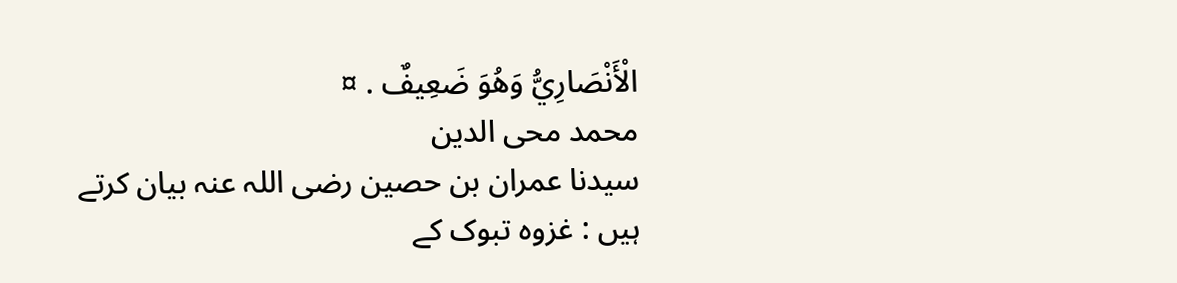الْأَنْصَارِيُّ وَهُوَ ضَعِيفٌ . ¤
محمد محی الدین
سیدنا عمران بن حصین رضی اللہ عنہ بیان کرتے ہیں : غزوہ تبوک کے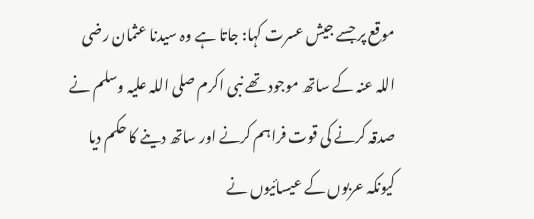موقع پر جسے جیش عسرت کہا: جاتا ہے وہ سیدنا عثمان رضی اللہ عنہ کے ساتھ موجود تھے نبی اکرم صلی اللہ علیہ وسلم نے صدقہ کرنے کی قوت فراہم کرنے اور ساتھ دینے کا حکم دیا کیونکہ عربوں کے عیسائیوں نے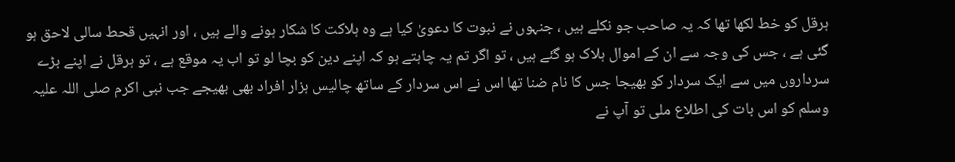ہرقل کو خط لکھا تھا کہ یہ صاحب جو نکلے ہیں ، جنہوں نے نبوت کا دعویٰ کیا ہے وہ ہلاکت کا شکار ہونے والے ہیں ، اور انہیں قحط سالی لاحق ہو گئی ہے ، جس کی وجہ سے ان کے اموال ہلاک ہو گئے ہیں ، تو اگر تم یہ چاہتے ہو کہ اپنے دین کو بچا لو تو اب یہ موقع ہے ، تو ہرقل نے اپنے بڑے سرداروں میں سے ایک سردار کو بھیجا جس کا نام ضنا تھا اس نے اس سردار کے ساتھ چالیس ہزار افراد بھی بھیجے جب نبی اکرم صلی اللہ علیہ وسلم کو اس بات کی اطلاع ملی تو آپ نے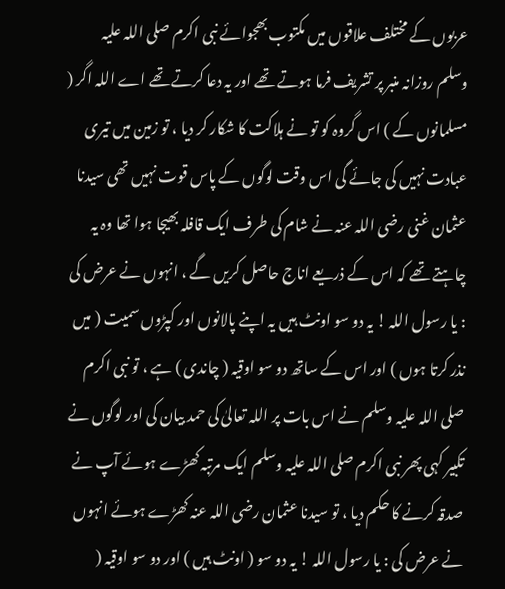عربوں کے مختلف علاقوں میں مکتوب بھجوائے نبی اکرم صلی اللہ علیہ وسلم روزانہ منبر پر تشریف فرما ہوتے تھے اور یہ دعا کرتے تھے اے اللہ اگر ( مسلمانوں کے ) اس گروہ کو تو نے ہلاکت کا شکار کر دیا ، تو زمین میں تیری عبادت نہیں کی جائے گی اس وقت لوگوں کے پاس قوت نہیں تھی سیدنا عثمان غنی رضی اللہ عنہ نے شام کی طرف ایک قافلہ بھیجا ہوا تھا وہ یہ چاہتے تھے کہ اس کے ذریعے اناج حاصل کریں گے ، انہوں نے عرض کی : یا رسول اللہ ! یہ دو سو اونٹ ہیں یہ اپنے پالانوں اور کپڑوں سمیت ( میں نذر کرتا ہوں ) اور اس کے ساتھ دو سو اوقیہ ( چاندی ) ہے ، تو نبی اکرم صلی اللہ علیہ وسلم نے اس بات پر اللہ تعالیٰ کی حمد بیان کی اور لوگوں نے تکبیر کہی پھر نبی اکرم صلی اللہ علیہ وسلم ایک مرتبہ کھڑے ہوئے آپ نے صدقہ کرنے کا حکم دیا ، تو سیدنا عثمان رضی اللہ عنہ کھڑے ہوئے انہوں نے عرض کی : یا رسول اللہ ! یہ دو سو ( اونٹ ہیں ) اور دو سو اوقیہ (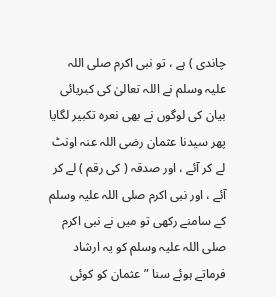چاندی ) ہے ، تو نبی اکرم صلی اللہ علیہ وسلم نے اللہ تعالیٰ کی کبریائی بیان کی لوگوں نے بھی نعرہ تکبیر لگایا پھر سیدنا عثمان رضی اللہ عنہ اونٹ لے کر آئے ، اور صدقہ ( کی رقم ) لے کر آئے ، اور نبی اکرم صلی اللہ علیہ وسلم کے سامنے رکھی تو میں نے نبی اکرم صلی اللہ علیہ وسلم کو یہ ارشاد فرماتے ہوئے سنا ” عثمان کو کوئی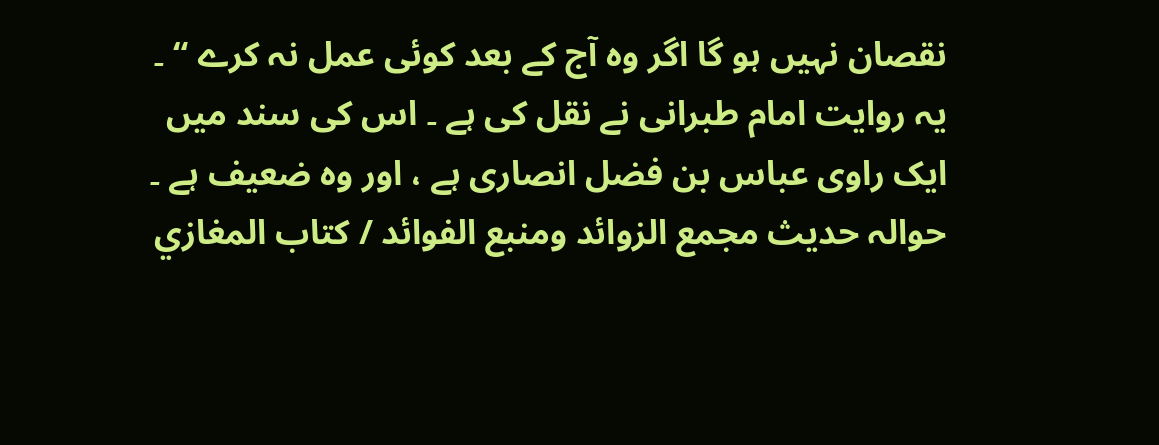نقصان نہیں ہو گا اگر وہ آج کے بعد کوئی عمل نہ کرے “ ۔
یہ روایت امام طبرانی نے نقل کی ہے ۔ اس کی سند میں ایک راوی عباس بن فضل انصاری ہے ، اور وہ ضعیف ہے ۔
حوالہ حدیث مجمع الزوائد ومنبع الفوائد / كتاب المغازي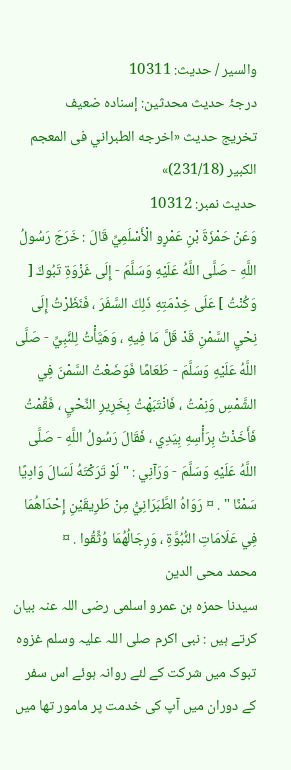والسير / حدیث: 10311
درجۂ حدیث محدثین: إسنادہ ضعیف
تخریج حدیث «اخرجه الطبراني فى المعجم الكبير (231/18)»
حدیث نمبر: 10312
وَعَنْ حَمْزَةَ بْنِ عَمْرٍو الْأَسْلَمِيِّ قَالَ : خَرَجَ رَسُولُ اللَّهِ - صَلَّى اللَّهُ عَلَيْهِ وَسَلَّمَ - إِلَى غَزْوَةِ تَبُوكَ [ وَكُنْتُ ] عَلَى خِدْمَتِهِ ذَلِكَ السَّفَرَ ، فَنَظَرْتُ إِلَى نِحْيِ السَّمْنِ قَدْ قَلَّ مَا فِيهِ ، وَهَيَّأْتُ لِلنَّبِيِّ - صَلَّى اللَّهُ عَلَيْهِ وَسَلَّمَ - طَعَامًا فَوَضَعْتُ السَّمْنَ فِي الشَّمْسِ وَنِمْتُ ، فَانْتَبَهْتُ بِخَرِيرِ النِّحْيِ ، فَقُمْتُ فَأَخَذْتُ بِرَأْسِهِ بِيَدِي ، فَقَالَ رَسُولُ اللَّهِ - صَلَّى اللَّهُ عَلَيْهِ وَسَلَّمَ - وَرَآنِي : " لَوْ تَرَكْتَهُ لَسَالَ وَادِيًا سَمْنًا " . ¤ رَوَاهُ الطَّبَرَانِيُّ مِنْ طَرِيقَيْنِ إِحْدَاهُمَا فِي عَلَامَاتِ النُّبُوَّةِ ، وَرِجَالُهُمَا وُثِّقُوا . ¤
محمد محی الدین
سیدنا حمزہ بن عمرو اسلمی رضی اللہ عنہ بیان کرتے ہیں : نبی اکرم صلی اللہ علیہ وسلم غزوہ تبوک میں شرکت کے لئے روانہ ہوئے اس سفر کے دوران میں آپ کی خدمت پر مامور تھا میں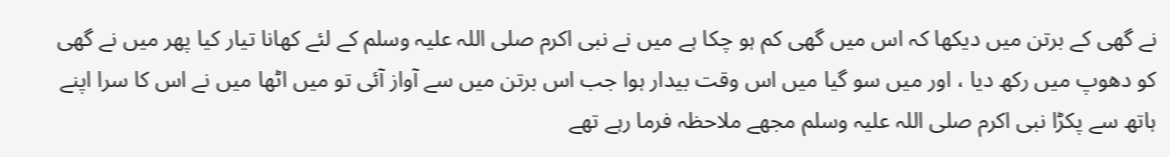نے گھی کے برتن میں دیکھا کہ اس میں گھی کم ہو چکا ہے میں نے نبی اکرم صلی اللہ علیہ وسلم کے لئے کھانا تیار کیا پھر میں نے گھی کو دھوپ میں رکھ دیا ، اور میں سو گیا میں اس وقت بیدار ہوا جب اس برتن میں سے آواز آئی تو میں اٹھا میں نے اس کا سرا اپنے ہاتھ سے پکڑا نبی اکرم صلی اللہ علیہ وسلم مجھے ملاحظہ فرما رہے تھے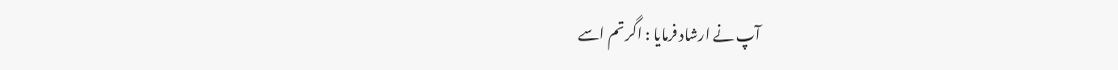آپ نے ارشاد فرمایا : اگر تم اسے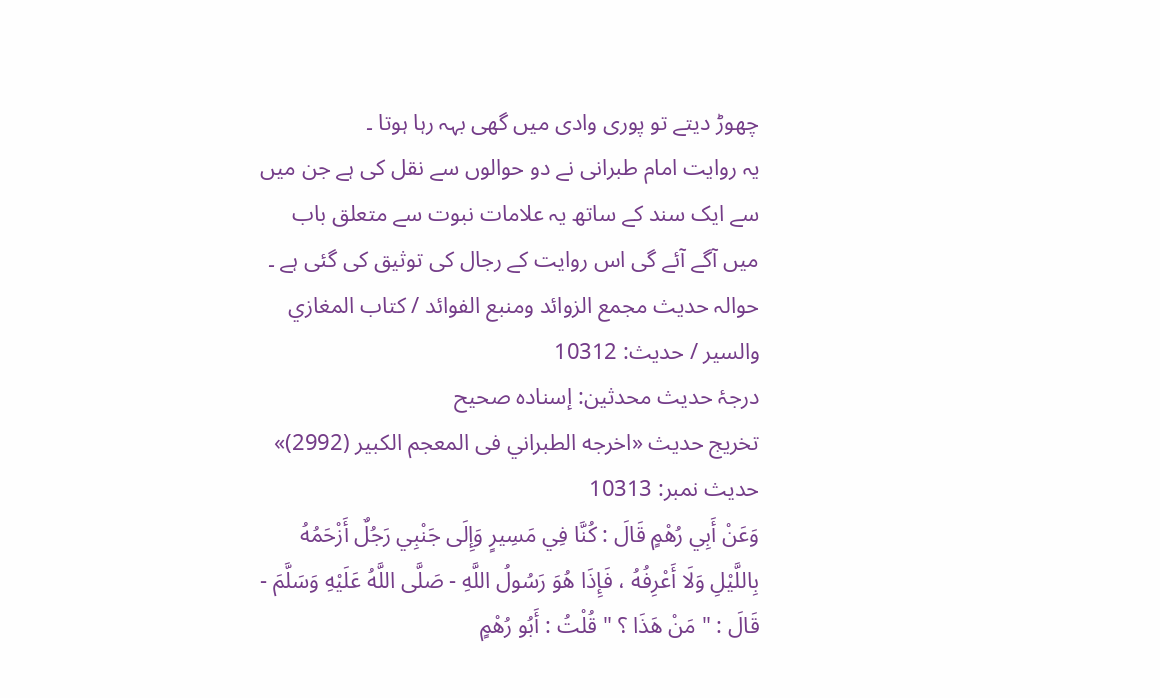چھوڑ دیتے تو پوری وادی میں گھی بہہ رہا ہوتا ۔
یہ روایت امام طبرانی نے دو حوالوں سے نقل کی ہے جن میں سے ایک سند کے ساتھ یہ علامات نبوت سے متعلق باب میں آگے آئے گی اس روایت کے رجال کی توثیق کی گئی ہے ۔
حوالہ حدیث مجمع الزوائد ومنبع الفوائد / كتاب المغازي والسير / حدیث: 10312
درجۂ حدیث محدثین: إسنادہ صحیح
تخریج حدیث «اخرجه الطبراني فى المعجم الكبير (2992)»
حدیث نمبر: 10313
وَعَنْ أَبِي رُهْمٍ قَالَ : كُنَّا فِي مَسِيرٍ وَإِلَى جَنْبِي رَجُلٌ أَزْحَمُهُ بِاللَّيْلِ وَلَا أَعْرِفُهُ ، فَإِذَا هُوَ رَسُولُ اللَّهِ - صَلَّى اللَّهُ عَلَيْهِ وَسَلَّمَ - قَالَ : " مَنْ هَذَا ؟ " قُلْتُ : أَبُو رُهْمٍ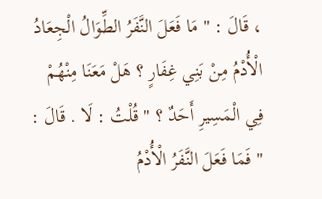، قَالَ : " مَا فَعَلَ النَّفَرُ الطِّوَالُ الْجِعَادُ الْأُدْمُ مِنْ بَنِي غِفَارٍ ؟ هَلْ مَعَنَا مِنْهُمْ فِي الْمَسِيرِ أَحَدٌ ؟ " قُلْتُ : لَا . قَالَ : " فَمَا فَعَلَ النَّفَرُ الْأُدْمُ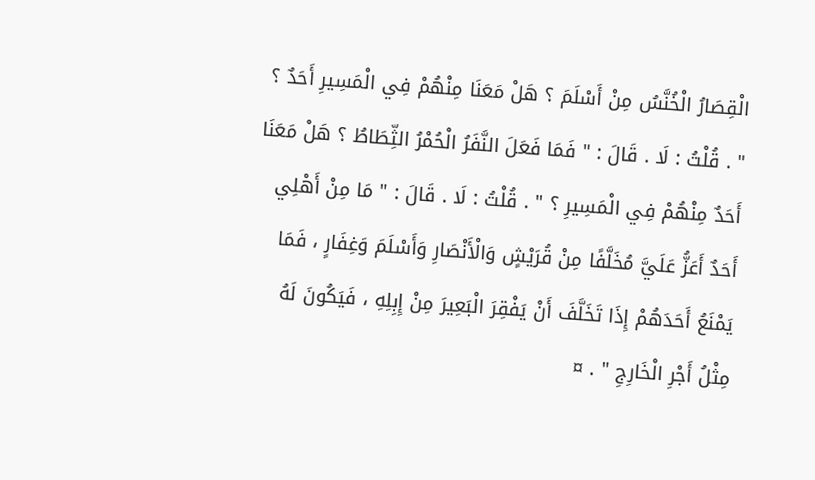الْقِصَارُ الْخُنَّسُ مِنْ أَسْلَمَ ؟ هَلْ مَعَنَا مِنْهُمْ فِي الْمَسِيرِ أَحَدٌ ؟ " . قُلْتُ : لَا . قَالَ : " فَمَا فَعَلَ النَّفَرُ الْحُمْرُ الثِّطَاطُ ؟ هَلْ مَعَنَا أَحَدٌ مِنْهُمْ فِي الْمَسِيرِ ؟ " . قُلْتُ : لَا . قَالَ : " مَا مِنْ أَهْلِي أَحَدٌ أَعَزُّ عَلَيَّ مُخَلَّفًا مِنْ قُرَيْشٍ وَالْأَنْصَارِ وَأَسْلَمَ وَغِفَارٍ ، فَمَا يَمْنَعُ أَحَدَهُمْ إِذَا تَخَلَّفَ أَنْ يَفْقِرَ الْبَعِيرَ مِنْ إِبِلِهِ ، فَيَكُونَ لَهُ مِثْلُ أَجْرِ الْخَارِجِ " . ¤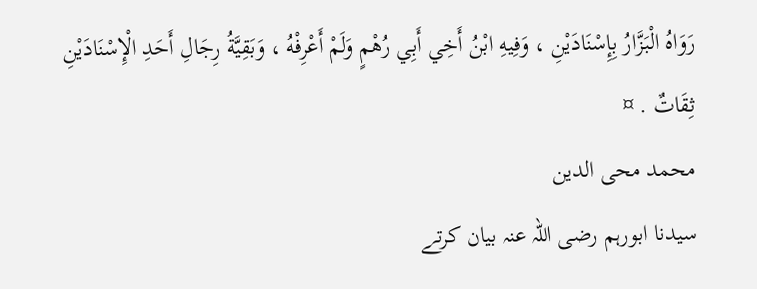رَوَاهُ الْبَزَّارُ بِإِسْنَادَيْنِ ، وَفِيهِ ابْنُ أَخِي أَبِي رُهْمٍ وَلَمْ أَعْرِفْهُ ، وَبَقِيَّةُ رِجَالِ أَحَدِ الْإِسْنَادَيْنِ ثِقَاتٌ . ¤
محمد محی الدین
سیدنا ابورہم رضی اللہ عنہ بیان کرتے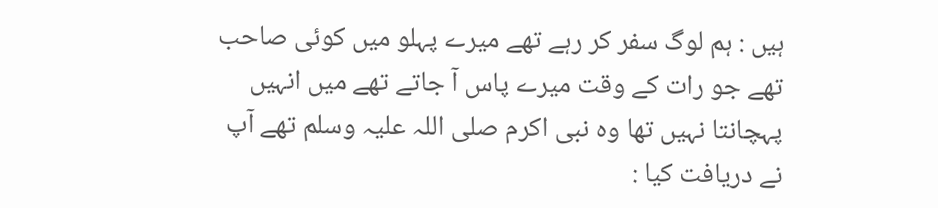ہیں : ہم لوگ سفر کر رہے تھے میرے پہلو میں کوئی صاحب تھے جو رات کے وقت میرے پاس آ جاتے تھے میں انہیں پہچانتا نہیں تھا وہ نبی اکرم صلی اللہ علیہ وسلم تھے آپ نے دریافت کیا :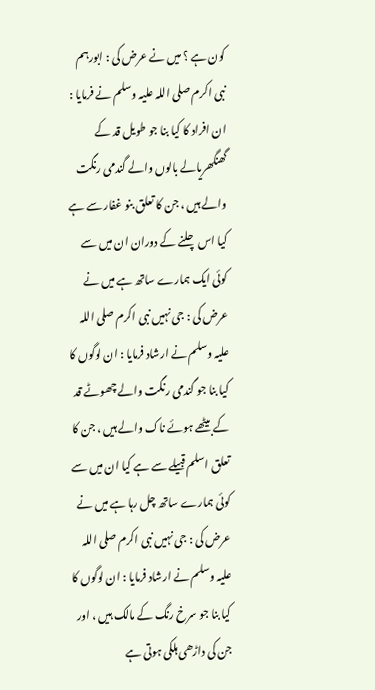کون ہے ؟ میں نے عرض کی : ابورہم نبی اکرم صلی اللہ علیہ وسلم نے فرمایا : ان افراد کا کیا بنا جو طویل قد کے گھنگھریالے بالوں والے گندمی رنگت والے ہیں ، جن کا تعلق بنو غفار سے ہے کیا اس چلنے کے دوران ان میں سے کوئی ایک ہمارے ساتھ ہے میں نے عرض کی : جی نہیں نبی اکرم صلی اللہ علیہ وسلم نے ارشاد فرمایا : ان لوگوں کا کیا بنا جو گندمی رنگت والے چھوٹے قد کے بیٹھے ہوئے ناک والے ہیں ، جن کا تعلق اسلم قبیلے سے ہے کیا ان میں سے کوئی ہمارے ساتھ چل رہا ہے میں نے عرض کی : جی نہیں نبی اکرم صلی اللہ علیہ وسلم نے ارشاد فرمایا : ان لوگوں کا کیا بنا جو سرخ رنگ کے مالک ہیں ، اور جن کی داڑھی ہلکی ہوتی ہے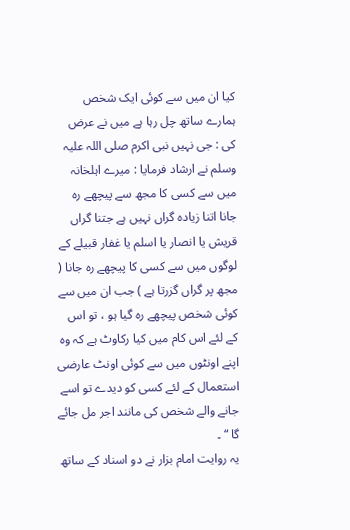کیا ان میں سے کوئی ایک شخص ہمارے ساتھ چل رہا ہے میں نے عرض کی : جی نہیں نبی اکرم صلی اللہ علیہ وسلم نے ارشاد فرمایا : میرے اہلخانہ میں سے کسی کا مجھ سے پیچھے رہ جانا اتنا زیادہ گراں نہیں ہے جتنا گراں قریش یا انصار یا اسلم یا غفار قبیلے کے لوگوں میں سے کسی کا پیچھے رہ جانا ( مجھ پر گراں گزرتا ہے ) جب ان میں سے کوئی شخص پیچھے رہ گیا ہو ، تو اس کے لئے اس کام میں کیا رکاوٹ ہے کہ وہ اپنے اونٹوں میں سے کوئی اونٹ عارضی استعمال کے لئے کسی کو دیدے تو اسے جانے والے شخص کی مانند اجر مل جائے گا “ ۔
یہ روایت امام بزار نے دو اسناد کے ساتھ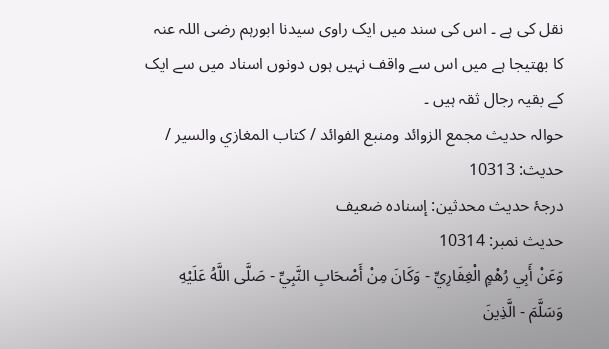نقل کی ہے ۔ اس کی سند میں ایک راوی سیدنا ابورہم رضی اللہ عنہ کا بھتیجا ہے میں اس سے واقف نہیں ہوں دونوں اسناد میں سے ایک کے بقیہ رجال ثقہ ہیں ۔
حوالہ حدیث مجمع الزوائد ومنبع الفوائد / كتاب المغازي والسير / حدیث: 10313
درجۂ حدیث محدثین: إسنادہ ضعیف
حدیث نمبر: 10314
وَعَنْ أَبِي رُهْمٍ الْغِفَارِيِّ - وَكَانَ مِنْ أَصْحَابِ النَّبِيِّ - صَلَّى اللَّهُ عَلَيْهِ وَسَلَّمَ - الَّذِينَ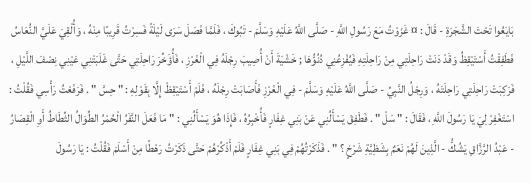بَايَعُوا تَحْتَ الشَّجَرَةِ - قَالَ : ¤ غَزَوْتُ مَعَ رَسُولِ اللَّهِ - صَلَّى اللَّهُ عَلَيْهِ وَسَلَّمَ - تَبُوكَ ، فَلَمَّا فَصَلَ سَرَى لَيْلَةً فَسِرْتُ قَرِيبًا مِنْهُ ، وَأُلْقِيَ عَلَيَّ النُّعَاسُ فَطَفِقْتُ أَسْتَيْقِظُ وَقَدْ دَنَتْ رَاحِلَتِي مِنْ رَاحِلَتِهِ فَيُفْزِعُنِي دُنُوُّهَا ; خَشْيَةَ أَنْ أُصِيبَ رِجْلَهُ فِي الْغَرْزِ ، فَأُؤَخِّرَ رَاحِلَتِي حَتَّى غَلَبَتْنِي عَيْنِي نِصْفَ اللَّيْلِ ، فَرَكِبَتْ رَاحِلَتِي رَاحِلَتَهُ ، وَرِجْلُ النَّبِيِّ - صَلَّى اللَّهُ عَلَيْهِ وَسَلَّمَ - فِي الْغَرْزِ فَأَصَابَتْ رِجْلَهُ ، فَلَمْ أَسْتَيْقِظْ إِلَّا بِقَوْلِهِ : " حِسَّ " . فَرَفَعْتُ رَأْسِي فَقُلْتُ : اسْتَغْفِرْ لِيَ يَا رَسُولَ اللَّهِ ، فَقَالَ : " سَلْ " . فَطَفِقَ يَسْأَلُنِي عَنْ بَنِي غِفَارٍ فَأُخْبِرُهُ ، فَإِذَا هُوَ يَسْأَلُنِي : " مَا فَعَلَ النَّفَرُ الْحُمْرُ الطِّوَالُ الثِّطَاطُ أَوِ الْقِصَارُ - عَبْدُ الرَّزَّاقِ يَشُكُّ - الَّذِينَ لَهُمْ نَعَمٌ بِشَظِيَّةِ شَرْخٍ ؟ " . فَذَكَرْتُهُمْ فِي بَنِي غِفَارٍ فَلَمْ أَذْكُرْهُمْ حَتَّى ذَكَرْتُ رَهْطًا مِنْ أَسْلَمَ فَقُلْتُ : يَا رَسُولَ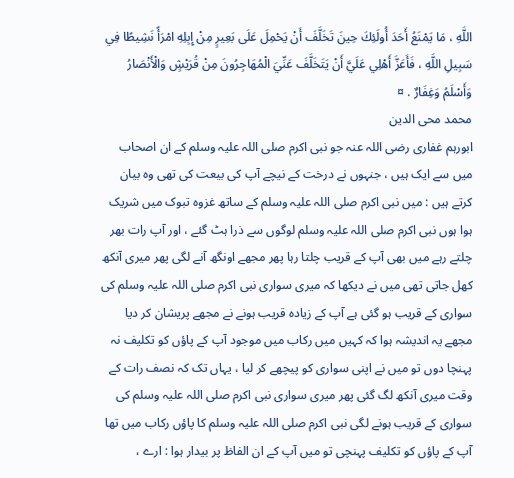اللَّهِ ، مَا يَمْنَعُ أَحَدَ أُولَئِكَ حِينَ تَخَلَّفَ أَنْ يَحْمِلَ عَلَى بَعِيرٍ مِنْ إِبِلِهِ امْرَأً نَشِيطًا فِي سَبِيلِ اللَّهِ ، فَأَعَزَّ أَهْلِي عَلَيَّ أَنْ يَتَخَلَّفَ عَنِّيَ الْمُهَاجِرُونَ مِنْ قُرَيْشٍ وَالْأَنْصَارُ وَأَسْلَمُ وَغِفَارٌ . ¤
محمد محی الدین
ابورہم غفاری رضی اللہ عنہ جو نبی اکرم صلی اللہ علیہ وسلم کے ان اصحاب میں سے ایک ہیں ، جنہوں نے درخت کے نیچے آپ کی بیعت کی تھی وہ بیان کرتے ہیں : میں نبی اکرم صلی اللہ علیہ وسلم کے ساتھ غزوہ تبوک میں شریک ہوا ہوں نبی اکرم صلی اللہ علیہ وسلم لوگوں سے ذرا ہٹ گئے ، اور آپ رات بھر چلتے رہے میں بھی آپ کے قریب چلتا رہا پھر مجھے اونگھ آنے لگی پھر میری آنکھ کھل جاتی تھی میں نے دیکھا کہ میری سواری نبی اکرم صلی اللہ علیہ وسلم کی سواری کے قریب ہو گئی ہے آپ کے زیادہ قریب ہونے نے مجھے پریشان کر دیا مجھے یہ اندیشہ ہوا کہ کہیں میں رکاب میں موجود آپ کے پاؤں کو تکلیف نہ پہنچا دوں تو میں نے اپنی سواری کو پیچھے کر لیا ، یہاں تک کہ نصف رات کے وقت میری آنکھ لگ گئی پھر میری سواری نبی اکرم صلی اللہ علیہ وسلم کی سواری کے قریب ہونے لگی نبی اکرم صلی اللہ علیہ وسلم کا پاؤں رکاب میں تھا آپ کے پاؤں کو تکلیف پہنچی تو میں آپ کے ان الفاظ پر بیدار ہوا : ارے ،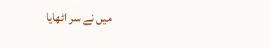میں نے سر اٹھایا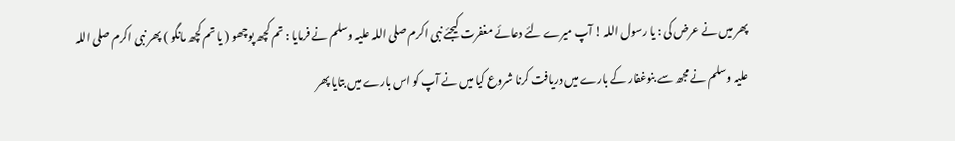پھر میں نے عرض کی : یا رسول اللہ ! آپ میرے لئے دعائے مغفرت کیجئے نبی اکرم صلی اللہ علیہ وسلم نے فرمایا : تم کچھ پوچھو ( یا تم کچھ مانگو ) پھر نبی اکرم صلی اللہ علیہ وسلم نے مجھ سے بنوغفار کے بارے میں دریافت کرنا شروع کیا میں نے آپ کو اس بارے میں بتایا پھر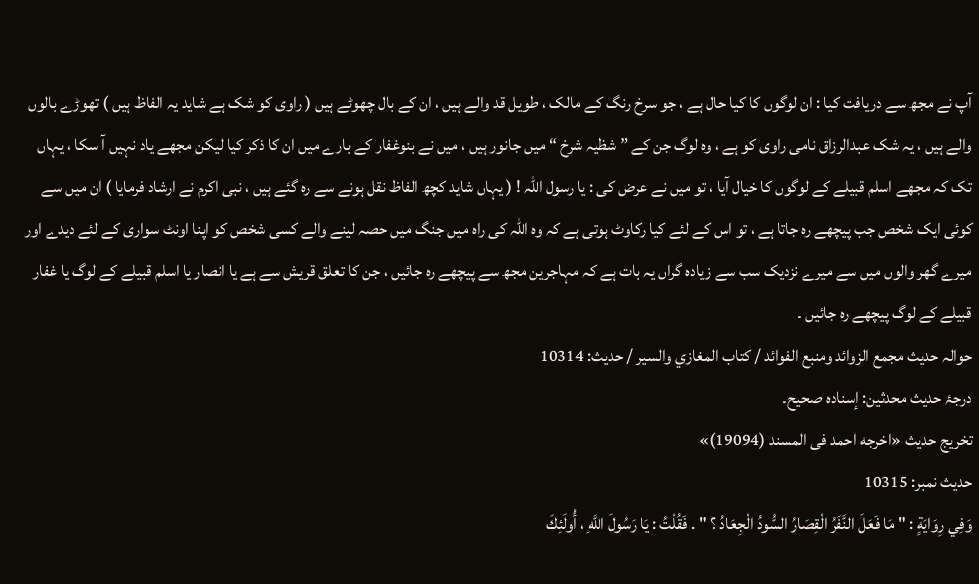آپ نے مجھ سے دریافت کیا : ان لوگوں کا کیا حال ہے ، جو سرخ رنگ کے مالک ، طویل قد والے ہیں ، ان کے بال چھوٹے ہیں ( راوی کو شک ہے شاید یہ الفاظ ہیں ) تھوڑے بالوں والے ہیں ، یہ شک عبدالرزاق نامی راوی کو ہے ، وہ لوگ جن کے ” شظیہ شرخ “ میں جانور ہیں ، میں نے بنوغفار کے بارے میں ان کا ذکر کیا لیکن مجھے یاد نہیں آ سکا ، یہاں تک کہ مجھے اسلم قبیلے کے لوگوں کا خیال آیا ، تو میں نے عرض کی : یا رسول اللہ ! ( یہاں شاید کچھ الفاظ نقل ہونے سے رہ گئے ہیں ، نبی اکرم نے ارشاد فرمایا ) ان میں سے کوئی ایک شخص جب پیچھے رہ جاتا ہے ، تو اس کے لئے کیا رکاوٹ ہوتی ہے کہ وہ اللہ کی راہ میں جنگ میں حصہ لینے والے کسی شخص کو اپنا اونٹ سواری کے لئے دیدے اور میرے گھر والوں میں سے میرے نزدیک سب سے زیادہ گراں یہ بات ہے کہ مہاجرین مجھ سے پیچھے رہ جائیں ، جن کا تعلق قریش سے ہے یا انصار یا اسلم قبیلے کے لوگ یا غفار قبیلے کے لوگ پیچھے رہ جائیں ۔
حوالہ حدیث مجمع الزوائد ومنبع الفوائد / كتاب المغازي والسير / حدیث: 10314
درجۂ حدیث محدثین: إسنادہ صحیح۔
تخریج حدیث «اخرجه احمد فى المسند (19094)»
حدیث نمبر: 10315
وَفِي رِوَايَةٍ : " مَا فَعَلَ النَّفَرُ الْقِصَارُ السُّودُ الْجِعَادُ ؟ " . فَقُلْتُ : يَا رَسُولَ اللَّهِ ، أُولَئِكَ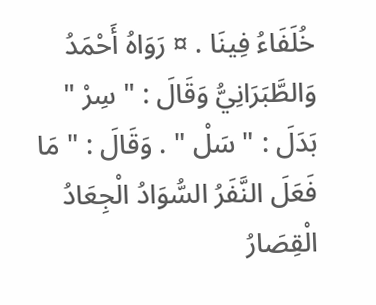خُلَفَاءُ فِينَا . ¤ رَوَاهُ أَحْمَدُ وَالطَّبَرَانِيُّ وَقَالَ : " سِرْ " بَدَلَ : " سَلْ " . وَقَالَ : " مَا فَعَلَ النَّفَرُ السُّوَادُ الْجِعَادُ الْقِصَارُ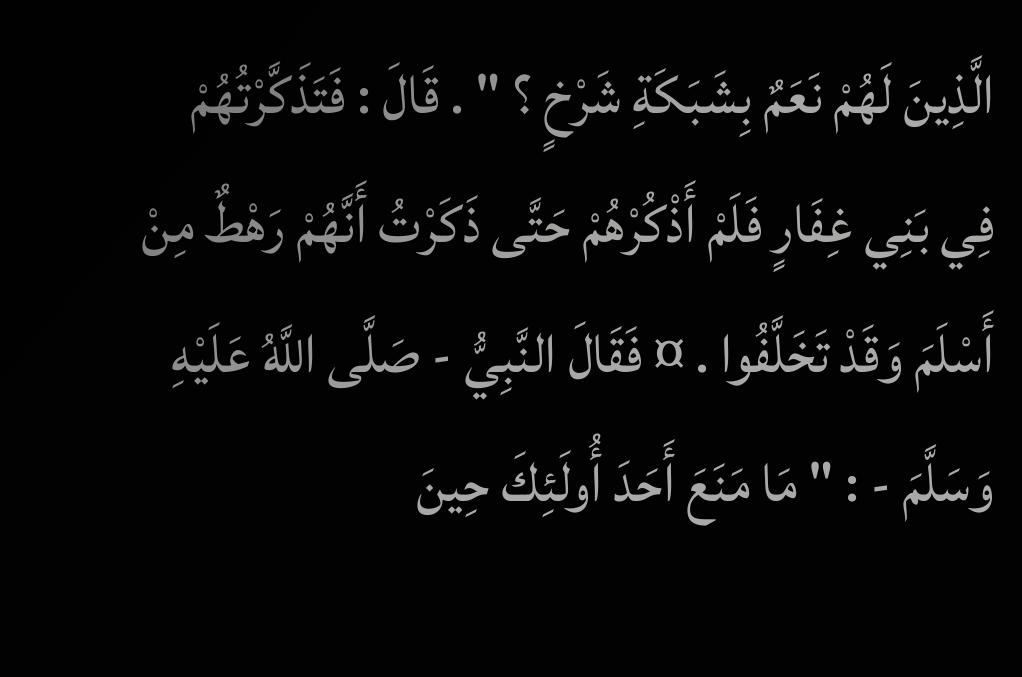الَّذِينَ لَهُمْ نَعَمٌ بِشَبَكَةِ شَرْخٍ ؟ " . قَالَ : فَتَذَكَّرْتُهُمْ فِي بَنِي غِفَارٍ فَلَمْ أَذْكُرْهُمْ حَتَّى ذَكَرْتُ أَنَّهُمْ رَهْطٌ مِنْ أَسْلَمَ وَقَدْ تَخَلَّفُوا . ¤ فَقَالَ النَّبِيُّ - صَلَّى اللَّهُ عَلَيْهِ وَسَلَّمَ - : " مَا مَنَعَ أَحَدَ أُولَئِكَ حِينَ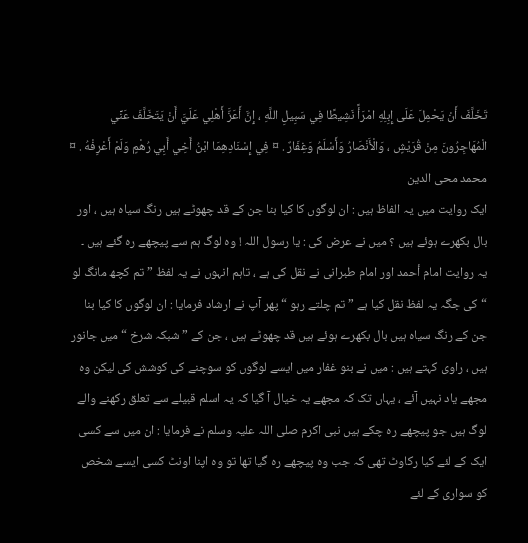تَخَلَّفَ أَنْ يَحْمِلَ عَلَى إِبِلِهِ امْرَأً نَشِيطًا فِي سَبِيلِ اللَّهِ ، إِنَّ أَعَزَّ أَهْلِي عَلَيَّ أَنْ يَتَخَلَّفَ عَنِّي الْمُهَاجِرُونَ مِنْ قُرَيْشٍ ، وَالْأَنْصَارُ وَأَسْلَمُ وَغِفَارٌ . ¤ فِي إِسْنَادِهِمَا ابْنُ أَخِي أَبِي رُهْمٍ وَلَمْ أَعْرِفْهُ . ¤
محمد محی الدین
ایک روایت میں یہ الفاظ ہیں : ان لوگوں کا کیا بنا جن کے قد چھوٹے ہیں رنگ سیاہ ہیں ، اور بال بکھرے ہوئے ہیں ؟ میں نے عرض کی : یا رسول اللہ ! وہ لوگ ہم سے پیچھے رہ گئے ہیں ۔
یہ روایت امام أحمد اور امام طبرانی نے نقل کی ہے ، تاہم انہوں نے یہ لفظ ” تم کچھ مانگ لو “ کی جگہ یہ لفظ نقل کیا ہے ” تم چلتے رہو “ پھر آپ نے ارشاد فرمایا : ان لوگوں کا کیا بنا جن کے رنگ سیاہ ہیں بال بکھرے ہوئے ہیں قد چھوٹے ہیں ، جن کے ” شبکہ شرخ “ میں جانور ہیں ، راوی کہتے ہیں : میں نے بنو غفار میں ایسے لوگوں کو سوچنے کی کوشش کی لیکن وہ مجھے یاد نہیں آئے ، یہاں تک کہ مجھے یہ خیال آ گیا کہ یہ اسلم قبیلے سے تعلق رکھنے والے لوگ ہیں جو پیچھے رہ چکے ہیں نبی اکرم صلی اللہ علیہ وسلم نے فرمایا : ان میں سے کسی ایک کے لئے کیا رکاوٹ تھی کہ جب وہ پیچھے رہ گیا تھا تو وہ اپنا اونٹ کسی ایسے شخص کو سواری کے لئے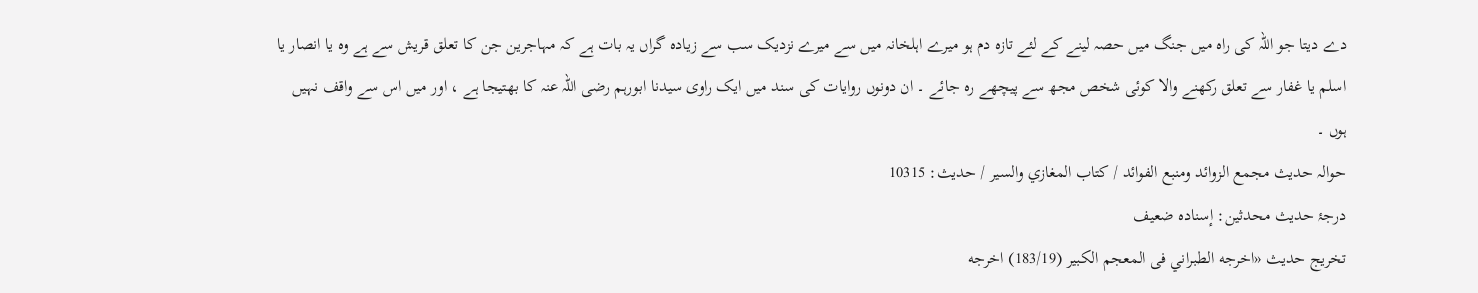دے دیتا جو اللہ کی راہ میں جنگ میں حصہ لینے کے لئے تازہ دم ہو میرے اہلخانہ میں سے میرے نزدیک سب سے زیادہ گراں یہ بات ہے کہ مہاجرین جن کا تعلق قریش سے ہے وہ یا انصار یا اسلم یا غفار سے تعلق رکھنے والا کوئی شخص مجھ سے پیچھے رہ جائے ۔ ان دونوں روایات کی سند میں ایک راوی سیدنا ابورہم رضی اللہ عنہ کا بھتیجا ہے ، اور میں اس سے واقف نہیں ہوں ۔
حوالہ حدیث مجمع الزوائد ومنبع الفوائد / كتاب المغازي والسير / حدیث: 10315
درجۂ حدیث محدثین: إسنادہ ضعیف
تخریج حدیث «اخرجه الطبراني فى المعجم الكبير (183/19) اخرجه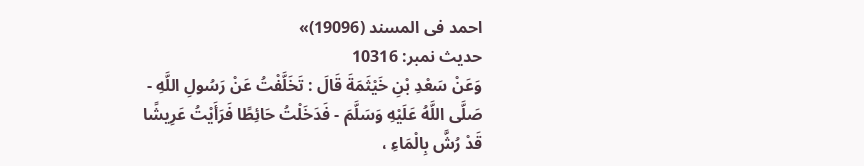احمد فى المسند (19096)»
حدیث نمبر: 10316
وَعَنْ سَعْدِ بْنِ خَيْثَمَةَ قَالَ : تَخَلَّفْتُ عَنْ رَسُولِ اللَّهِ - صَلَّى اللَّهُ عَلَيْهِ وَسَلَّمَ - فَدَخَلْتُ حَائِطًا فَرَأَيْتُ عَرِيشًا قَدْ رُشَّ بِالْمَاءِ ،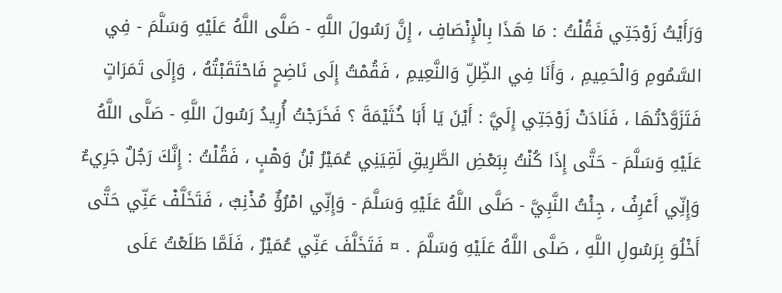وَرَأَيْتُ زَوْجَتِي فَقُلْتُ : مَا هَذَا بِالْإِنْصَافِ ، إِنَّ رَسُولَ اللَّهِ - صَلَّى اللَّهُ عَلَيْهِ وَسَلَّمَ - فِي السَّمُومِ وَالْحَمِيمِ ، وَأَنَا فِي الظِّلِّ وَالنَّعِيمِ ، فَقُمْتُ إِلَى نَاضِحٍ فَاحْتَقَبْتُهُ ، وَإِلَى تَمَرَاتٍ فَتَزَوَّدْتُهَا ، فَنَادَتْ زَوْجَتِي إِلَيَّ : أَيْنَ يَا أَبَا خُثَيْمَةَ ؟ فَخَرَجْتُ أُرِيدُ رَسُولَ اللَّهِ - صَلَّى اللَّهُ عَلَيْهِ وَسَلَّمَ - حَتَّى إِذَا كُنْتُ بِبَعْضِ الطَّرِيقِ لَقِيَنِي عُمَيْرُ بْنُ وَهْبٍ ، فَقُلْتُ : إِنَّكَ رَجُلٌ جَرِيءٌ وَإِنِّي أَعْرِفُ ، جِئْتُ النَّبِيَّ - صَلَّى اللَّهُ عَلَيْهِ وَسَلَّمَ - وَإِنِّي امْرُؤٌ مُذْنِبٌ ، فَتَخَلَّفْ عَنِّي حَتَّى أَخْلُوَ بِرَسُولِ اللَّهِ ، صَلَّى اللَّهُ عَلَيْهِ وَسَلَّمَ . ¤ فَتَخَلَّفَ عَنِّي عُمَيْرٌ ، فَلَمَّا طَلَعْتُ عَلَى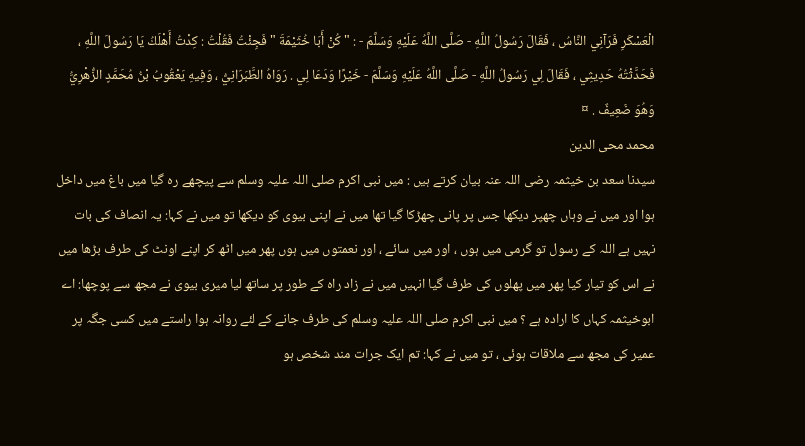الْعَسْكَرِ فَرَآنِي النَّاسُ ، فَقَالَ رَسُولُ اللَّهِ - صَلَّى اللَّهُ عَلَيْهِ وَسَلَّمَ - : " كُنْ أَبَا خُثَيْمَةَ " فَجِئْتُ فَقُلْتُ : كِدْتُ أَهْلَكُ يَا رَسُولَ اللَّهِ ، فَحَدَّثْتُهُ حَدِيثِي ، فَقَالَ لِي رَسُولُ اللَّهِ - صَلَّى اللَّهُ عَلَيْهِ وَسَلَّمَ - خَيْرًا وَدَعَا لِي . رَوَاهُ الطَّبَرَانِيُّ ، وَفِيهِ يَعْقُوبُ بْنُ مُحَمَّدٍ الزُّهْرِيُّ وَهُوَ ضَعِيفٌ . ¤
محمد محی الدین
سیدنا سعد بن خیثمہ رضی اللہ عنہ بیان کرتے ہیں : میں نبی اکرم صلی اللہ علیہ وسلم سے پیچھے رہ گیا میں باغ میں داخل ہوا اور میں نے وہاں چھپر دیکھا جس پر پانی چھڑکا گیا تھا میں نے اپنی بیوی کو دیکھا تو میں نے کہا: یہ انصاف کی بات نہیں ہے اللہ کے رسول تو گرمی میں ہوں ، اور میں سائے ، اور نعمتوں میں ہوں پھر میں اٹھ کر اپنے اونٹ کی طرف بڑھا میں نے اس کو تیار کیا پھر میں پھلوں کی طرف گیا انہیں میں نے زاد راہ کے طور پر ساتھ لیا میری بیوی نے مجھ سے پوچھا: اے ابوخیثمہ کہاں کا ارادہ ہے ؟ میں نبی اکرم صلی اللہ علیہ وسلم کی طرف جانے کے لئے روانہ ہوا راستے میں کسی جگہ پر عمیر کی مجھ سے ملاقات ہوئی ، تو میں نے کہا: تم ایک جرات مند شخص ہو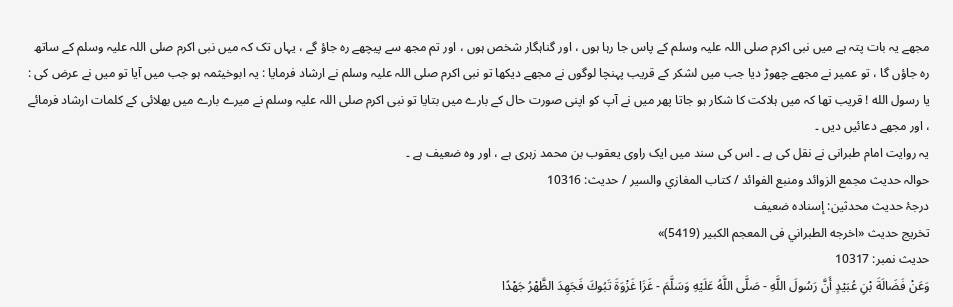مجھے یہ بات پتہ ہے میں نبی اکرم صلی اللہ علیہ وسلم کے پاس جا رہا ہوں ، اور گناہگار شخص ہوں ، اور تم مجھ سے پیچھے رہ جاؤ گے ، یہاں تک کہ میں نبی اکرم صلی اللہ علیہ وسلم کے ساتھ رہ جاؤں گا ، تو عمیر نے مجھے چھوڑ دیا جب میں لشکر کے قریب پہنچا لوگوں نے مجھے دیکھا تو نبی اکرم صلی اللہ علیہ وسلم نے ارشاد فرمایا : یہ ابوخیثمہ ہو جب میں آیا تو میں نے عرض کی : یا رسول الله ! قریب تھا کہ میں ہلاکت کا شکار ہو جاتا پھر میں نے آپ کو اپنی صورت حال کے بارے میں بتایا تو نبی اکرم صلی اللہ علیہ وسلم نے میرے بارے میں بھلائی کے کلمات ارشاد فرمائے ، اور مجھے دعائیں دیں ۔
یہ روایت امام طبرانی نے نقل کی ہے ۔ اس کی سند میں ایک راوی یعقوب بن محمد زہری ہے ، اور وہ ضعیف ہے ۔
حوالہ حدیث مجمع الزوائد ومنبع الفوائد / كتاب المغازي والسير / حدیث: 10316
درجۂ حدیث محدثین: إسنادہ ضعیف
تخریج حدیث «اخرجه الطبراني فى المعجم الكبير (5419)»
حدیث نمبر: 10317
وَعَنْ فَضَالَةَ بْنِ عُبَيْدٍ أَنَّ رَسُولَ اللَّهِ - صَلَّى اللَّهُ عَلَيْهِ وَسَلَّمَ - غَزَا غَزْوَةَ تَبُوكَ فَجَهِدَ الظَّهْرُ جَهْدًا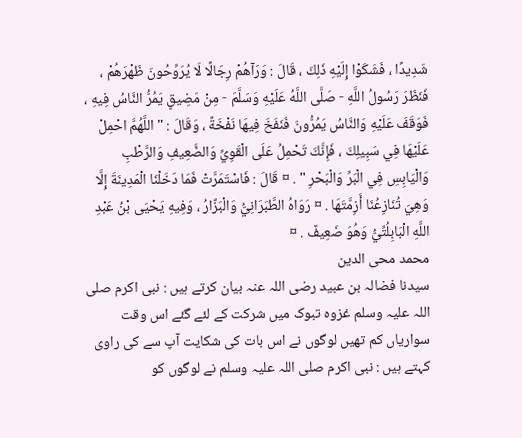شَدِيدًا ، فَشَكَوْا إِلَيْهِ ذَلِكَ ، قَالَ : وَرَآهُمْ رِجَالًا لَا يُرَوِّحُونَ ظَهْرَهُمْ ، فَنَظَرَ رَسُولُ اللَّهِ - صَلَّى اللَّهُ عَلَيْهِ وَسَلَّمَ - مِنْ مَضِيقٍ يَمُرُّ النَّاسُ فِيهِ ، فَوَقَفَ عَلَيْهِ وَالنَّاسُ يَمُرُّونَ فَنَفَخَ فِيهَا نَفْخَةً ، وَقَالَ : " اللَّهُمَّ احْمِلْ عَلَيْهَا فِي سَبِيلِكَ ، فَإِنَّكَ تَحْمِلُ عَلَى الْقَوِيِّ وَالضَّعِيفِ وَالرَّطْبِ وَالْيَابِسِ فِي الْبَرِّ وَالْبَحْرِ " . ¤ قَالَ : فَاسْتَمَرَّتْ فَمَا دَخَلْنَا الْمَدِينَةَ إِلَّا وَهِيَ تُنَازِعُنَا أَزِمَّتَهَا . ¤ رَوَاهُ الطَّبَرَانِيُّ وَالْبَزَّارُ ، وَفِيهِ يَحْيَى بْنُ عَبْدِ اللَّهِ الْبَابِلُتِّيُّ وَهُوَ ضَعِيفٌ . ¤
محمد محی الدین
سیدنا فضالہ بن عبید رضی اللہ عنہ بیان کرتے ہیں : نبی اکرم صلی اللہ علیہ وسلم غزوہ تبوک میں شرکت کے لئے گئے اس وقت سواریاں کم تھیں لوگوں نے اس بات کی شکایت آپ سے کی راوی کہتے ہیں : نبی اکرم صلی اللہ علیہ وسلم نے لوگوں کو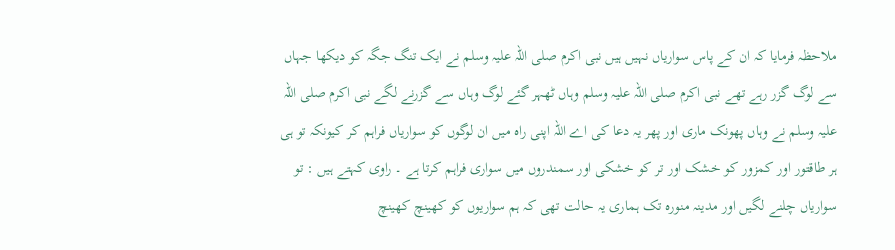ملاحظہ فرمایا کہ ان کے پاس سواریاں نہیں ہیں نبی اکرم صلی اللہ علیہ وسلم نے ایک تنگ جگہ کو دیکھا جہاں سے لوگ گزر رہے تھے نبی اکرم صلی اللہ علیہ وسلم وہاں ٹھہر گئے لوگ وہاں سے گزرنے لگے نبی اکرم صلی اللہ علیہ وسلم نے وہاں پھونک ماری اور پھر یہ دعا کی اے اللہ اپنی راہ میں ان لوگوں کو سواریاں فراہم کر کیونکہ تو ہی ہر طاقتور اور کمزور کو خشک اور تر کو خشکی اور سمندروں میں سواری فراہم کرتا ہے ۔ راوی کہتے ہیں : تو سواریاں چلنے لگیں اور مدینہ منورہ تک ہماری یہ حالت تھی کہ ہم سواریوں کو کھینچ کھینچ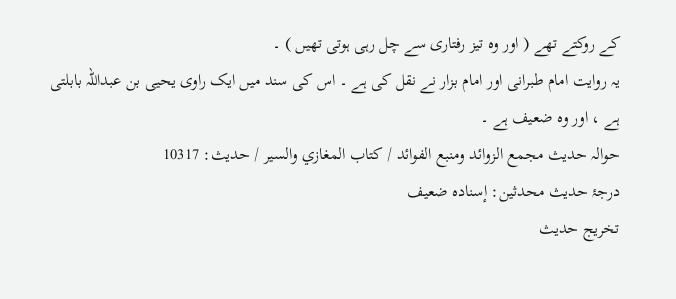کے روکتے تھے ( اور وہ تیز رفتاری سے چل رہی ہوتی تھیں ) ۔
یہ روایت امام طبرانی اور امام بزار نے نقل کی ہے ۔ اس کی سند میں ایک راوی یحیی بن عبداللہ بابلتی ہے ، اور وہ ضعیف ہے ۔
حوالہ حدیث مجمع الزوائد ومنبع الفوائد / كتاب المغازي والسير / حدیث: 10317
درجۂ حدیث محدثین: إسنادہ ضعیف
تخریج حدیث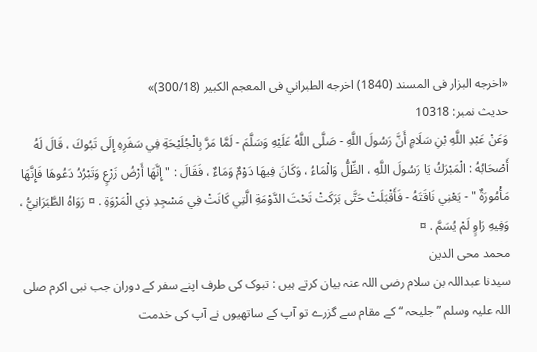«اخرجه البزار فى المسند (1840) اخرجه الطبراني فى المعجم الكبير (300/18)»
حدیث نمبر: 10318
وَعَنْ عَبْدِ اللَّهِ بْنِ سَلَامٍ أَنَّ رَسُولَ اللَّهِ - صَلَّى اللَّهُ عَلَيْهِ وَسَلَّمَ - لَمَّا مَرَّ بِالْجُلَيْحَةِ فِي سَفَرِهِ إِلَى تَبُوكَ ، قَالَ لَهُ أَصْحَابُهُ : الْمَبْرَكُ يَا رَسُولَ اللَّهِ ، الظِّلُّ وَالْمَاءُ ، وَكَانَ فِيهَا دَوْمٌ وَمَاءٌ ، فَقَالَ : " إِنَّهَا أَرْضُ زَرْعٍ وَتَبْرُدُ دَعُوهَا فَإِنَّهَا مَأْمُورَةٌ " - يَعْنِي نَاقَتَهُ - فَأَقْبَلَتْ حَتَّى بَرَكَتْ تَحْتَ الدَّوْمَةِ الَّتِي كَانَتْ فِي مَسْجِدِ ذِي الْمَرْوَةِ . ¤ رَوَاهُ الطَّبَرَانِيُّ ، وَفِيهِ رَاوٍ لَمْ يُسَمَّ . ¤
محمد محی الدین
سیدنا عبداللہ بن سلام رضی اللہ عنہ بیان کرتے ہیں : تبوک کی طرف اپنے سفر کے دوران جب نبی اکرم صلی اللہ علیہ وسلم ” جلیحہ “ کے مقام سے گزرے تو آپ کے ساتھیوں نے آپ کی خدمت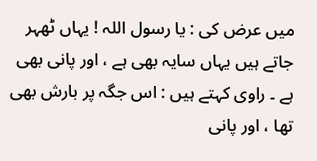میں عرض کی : یا رسول اللہ ! یہاں ٹھہر جاتے ہیں یہاں سایہ بھی ہے ، اور پانی بھی ہے ۔ راوی کہتے ہیں : اس جگہ پر بارش بھی تھا ، اور پانی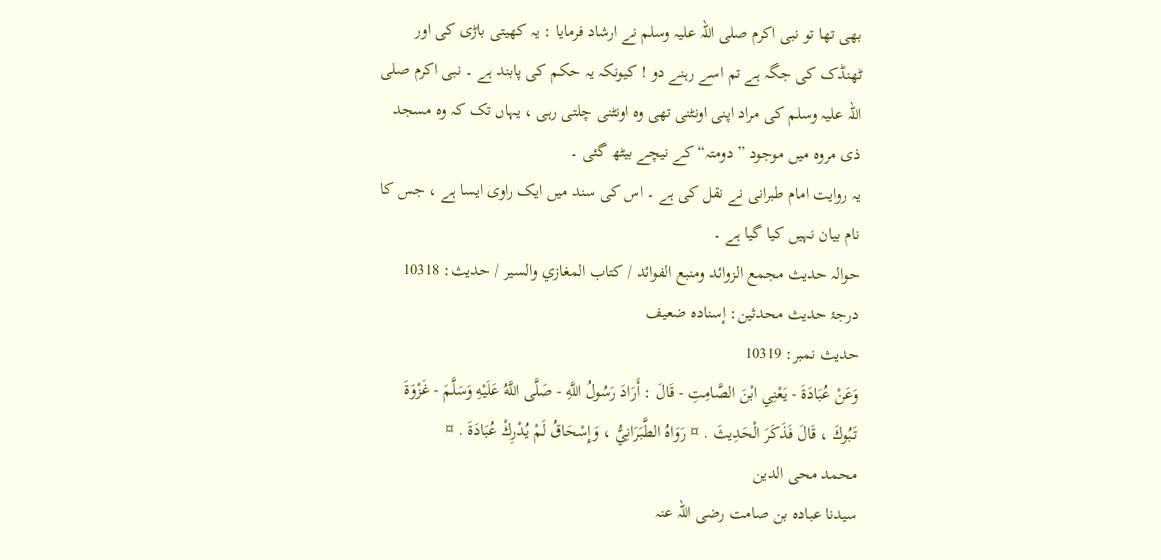بھی تھا تو نبی اکرم صلی اللہ علیہ وسلم نے ارشاد فرمایا : یہ کھیتی باڑی کی اور ٹھنڈک کی جگہ ہے تم اسے رہنے دو ! کیونکہ یہ حکم کی پابند ہے ۔ نبی اکرم صلی اللہ علیہ وسلم کی مراد اپنی اونٹنی تھی وہ اونٹنی چلتی رہی ، یہاں تک کہ وہ مسجد ذی مروہ میں موجود ” دومتہ“ کے نیچے بیٹھ گئی ۔
یہ روایت امام طبرانی نے نقل کی ہے ۔ اس کی سند میں ایک راوی ایسا ہے ، جس کا نام بیان نہیں کیا گیا ہے ۔
حوالہ حدیث مجمع الزوائد ومنبع الفوائد / كتاب المغازي والسير / حدیث: 10318
درجۂ حدیث محدثین: إسنادہ ضعیف
حدیث نمبر: 10319
وَعَنْ عُبَادَةَ - يَعْنِي ابْنَ الصَّامِتِ - قَالَ : أَرَادَ رَسُولُ اللَّهِ - صَلَّى اللَّهُ عَلَيْهِ وَسَلَّمَ - غَزْوَةَ تَبُوكَ ، قَالَ فَذَكَرَ الْحَدِيثَ . ¤ رَوَاهُ الطَّبَرَانِيُّ ، وَإِسْحَاقُ لَمْ يُدْرِكْ عُبَادَةَ . ¤
محمد محی الدین
سیدنا عبادہ بن صامت رضی اللہ عنہ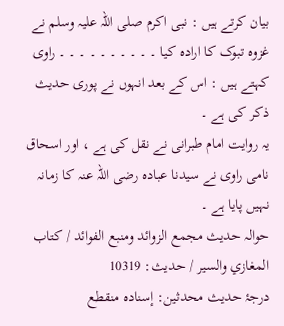بیان کرتے ہیں : نبی اکرم صلی اللہ علیہ وسلم نے غزوہ تبوک کا ارادہ کیا ۔ ۔ ۔ ۔ ۔ ۔ ۔ ۔ ۔ ۔ راوی کہتے ہیں : اس کے بعد انہوں نے پوری حدیث ذکر کی ہے ۔
یہ روایت امام طبرانی نے نقل کی ہے ، اور اسحاق نامی راوی نے سیدنا عبادہ رضی اللہ عنہ کا زمانہ نہیں پایا ہے ۔
حوالہ حدیث مجمع الزوائد ومنبع الفوائد / كتاب المغازي والسير / حدیث: 10319
درجۂ حدیث محدثین: إسنادہ منقطع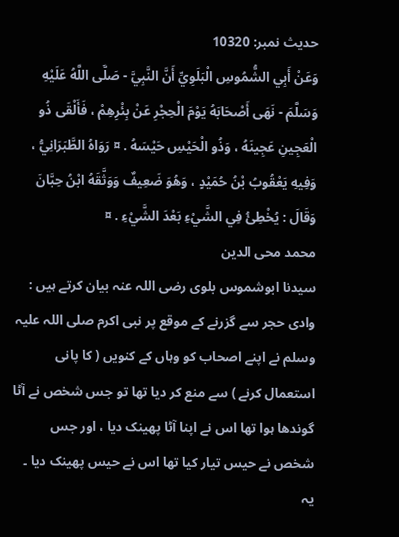حدیث نمبر: 10320
وَعَنْ أَبِي الشُّمُوسِ الْبَلَوِيِّ أَنَّ النَّبِيَّ - صَلَّى اللَّهُ عَلَيْهِ وَسَلَّمَ - نَهَى أَصْحَابَهُ يَوْمَ الْحِجْرِ عَنْ بِئْرِهِمْ ، فَأَلْقَى ذُو الْعَجِينِ عَجِينَهُ ، وَذُو الْحَيْسِ حَيْسَهُ . ¤ رَوَاهُ الطَّبَرَانِيُّ ، وَفِيهِ يَعْقُوبُ بْنُ حُمَيْدٍ ، وَهُوَ ضَعِيفٌ وَوَثَّقَهُ ابْنُ حِبَّانَ وَقَالَ : يُخْطِئُ فِي الشَّيْءِ بَعْدَ الشَّيْءِ . ¤
محمد محی الدین
سیدنا ابوشموس بلوی رضی اللہ عنہ بیان کرتے ہیں : وادی حجر سے گزرنے کے موقع پر نبی اکرم صلی اللہ علیہ وسلم نے اپنے اصحاب کو وہاں کے کنویں ( کا پانی استعمال کرنے ) سے منع کر دیا تھا تو جس شخص نے آٹا گوندھا ہوا تھا اس نے اپنا آٹا پھینک دیا ، اور جس شخص نے حیس تیار کیا تھا اس نے حیس پھینک دیا ۔
یہ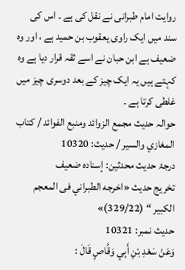روایت امام طبرانی نے نقل کی ہے ۔ اس کی سند میں ایک راوی یعقوب بن حمید ہے ، اور وہ ضعیف ہے ابن حبان نے اسے ثقہ قرار دیا ہے وہ کہتے ہیں یہ ایک چیز کے بعد دوسری چیز میں غلطی کرتا ہے ۔
حوالہ حدیث مجمع الزوائد ومنبع الفوائد / كتاب المغازي والسير / حدیث: 10320
درجۂ حدیث محدثین: إسنادہ ضعیف
تخریج حدیث «اخرجه الطبراني فى المعجم الكبير “ (329/22)»
حدیث نمبر: 10321
وَعَنْ سَعْدِ بْنِ أَبِي وَقَّاصٍ قَالَ :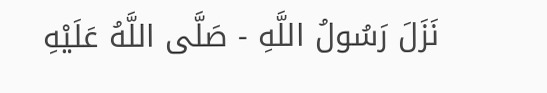نَزَلَ رَسُولُ اللَّهِ - صَلَّى اللَّهُ عَلَيْهِ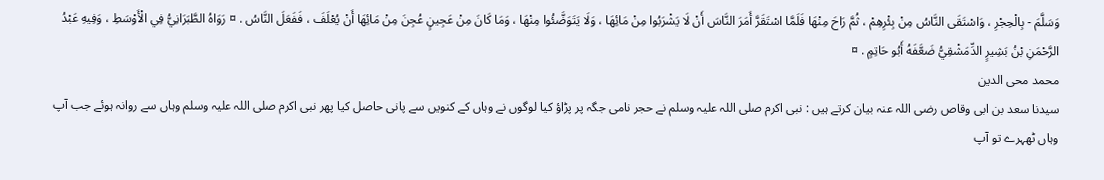وَسَلَّمَ - بِالْحِجْرِ ، وَاسْتَقَى النَّاسُ مِنْ بِئْرِهِمْ ، ثُمَّ رَاحَ مِنْهَا فَلَمَّا اسْتَقَرَّ أَمَرَ النَّاسَ أَنْ لَا يَشْرَبُوا مِنْ مَائِهَا ، وَلَا يَتَوَضَّئُوا مِنْهَا ، وَمَا كَانَ مِنْ عَجِينٍ عُجِنَ مِنْ مَائِهَا أَنْ يُعْلَفَ ، فَفَعَلَ النَّاسُ . ¤ رَوَاهُ الطَّبَرَانِيُّ فِي الْأَوْسَطِ ، وَفِيهِ عَبْدُ الرَّحْمَنِ بْنُ بَشِيرٍ الدِّمَشْقِيُّ ضَعَّفَهُ أَبُو حَاتِمٍ . ¤
محمد محی الدین
سیدنا سعد بن ابی وقاص رضی اللہ عنہ بیان کرتے ہیں : نبی اکرم صلی اللہ علیہ وسلم نے حجر نامی جگہ پر پڑاؤ کیا لوگوں نے وہاں کے کنویں سے پانی حاصل کیا پھر نبی اکرم صلی اللہ علیہ وسلم وہاں سے روانہ ہوئے جب آپ وہاں ٹھہرے تو آپ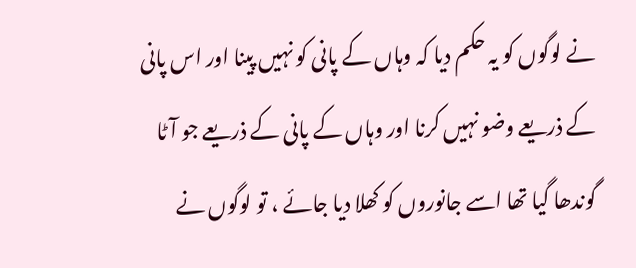نے لوگوں کو یہ حکم دیا کہ وہاں کے پانی کو نہیں پینا اور اس پانی کے ذریعے وضو نہیں کرنا اور وہاں کے پانی کے ذریعے جو آٹا گوندھا گیا تھا اسے جانوروں کو کھلا دیا جائے ، تو لوگوں نے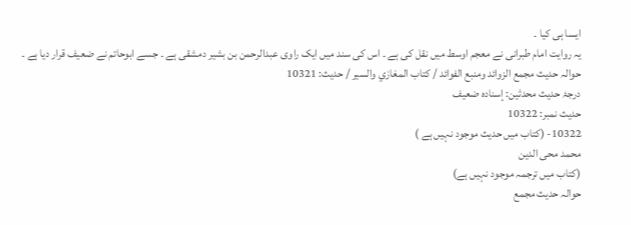ایسا ہی کیا ۔
یہ روایت امام طبرانی نے معجم اوسط میں نقل کی ہے ۔ اس کی سند میں ایک راوی عبدالرحمن بن بشیر دمشقی ہے ۔ جسے ابوحاتم نے ضعیف قرار دیا ہے ۔
حوالہ حدیث مجمع الزوائد ومنبع الفوائد / كتاب المغازي والسير / حدیث: 10321
درجۂ حدیث محدثین: إسنادہ ضعیف
حدیث نمبر: 10322
10322- (کتاب میں حدیث موجود نہیں ہے )
محمد محی الدین
(کتاب میں ترجمہ موجود نہیں ہے)
حوالہ حدیث مجمع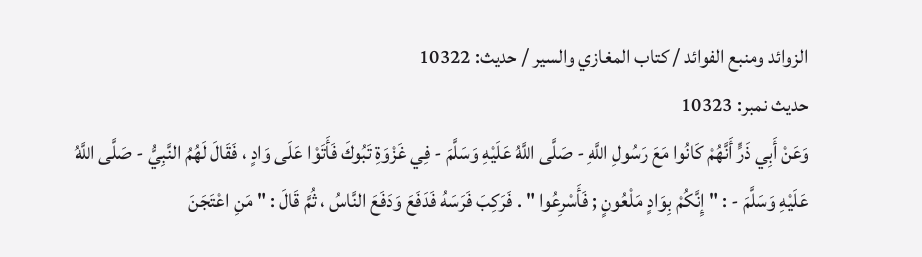الزوائد ومنبع الفوائد / كتاب المغازي والسير / حدیث: 10322
حدیث نمبر: 10323
وَعَنْ أَبِي ذَرٍّ أَنَّهُمْ كَانُوا مَعَ رَسُولِ اللَّهِ - صَلَّى اللَّهُ عَلَيْهِ وَسَلَّمَ - فِي غَزْوَةِ تَبُوكَ فَأَتَوْا عَلَى وَادٍ ، فَقَالَ لَهُمُ النَّبِيُّ - صَلَّى اللَّهُ عَلَيْهِ وَسَلَّمَ - : " إِنَّكُمْ بِوَادٍ مَلْعُونٍ ; فَأَسْرِعُوا " . فَرَكِبَ فَرَسَهُ فَدَفَعَ وَدَفَعَ النَّاسُ ، ثُمَّ قَالَ : " مَنِ اعْتَجَنَ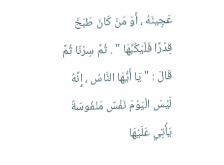عَجِينَهُ ، أَوْ مَنْ كَانَ طَبَخَ قِدْرًا فَلْيَكُبَّهَا " . ثُمَّ سِرْنَا ثُمَّ قَالَ : " يَا أَيُّهَا النَّاسُ ، إِنَّهُ لَيْسَ الْيَوْمَ نَفْسٌ مَنْفُوسَةٌ يَأْتِي عَلَيْهَا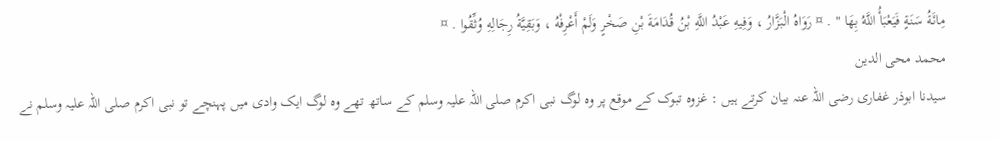مِائَةُ سَنَةٍ فَيَعْبَأُ اللَّهُ بِهَا " . ¤ رَوَاهُ الْبَزَّارُ ، وَفِيهِ عَبْدُ اللَّهِ بْنُ قُدَامَةَ بْنِ صَخْرٍ وَلَمْ أَعْرِفْهُ ، وَبَقِيَّةُ رِجَالِهِ وُثِّقُوا . ¤
محمد محی الدین
سیدنا ابوذر غفاری رضی اللہ عنہ بیان کرتے ہیں : غزوہ تبوک کے موقع پر وہ لوگ نبی اکرم صلی اللہ علیہ وسلم کے ساتھ تھے وہ لوگ ایک وادی میں پہنچے تو نبی اکرم صلی اللہ علیہ وسلم نے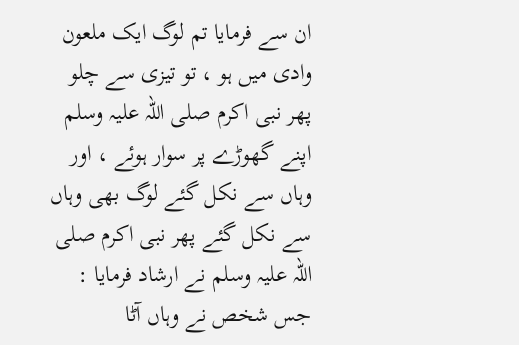ان سے فرمایا تم لوگ ایک ملعون وادی میں ہو ، تو تیزی سے چلو پھر نبی اکرم صلی اللہ علیہ وسلم اپنے گھوڑے پر سوار ہوئے ، اور وہاں سے نکل گئے لوگ بھی وہاں سے نکل گئے پھر نبی اکرم صلی اللہ علیہ وسلم نے ارشاد فرمایا : جس شخص نے وہاں آٹا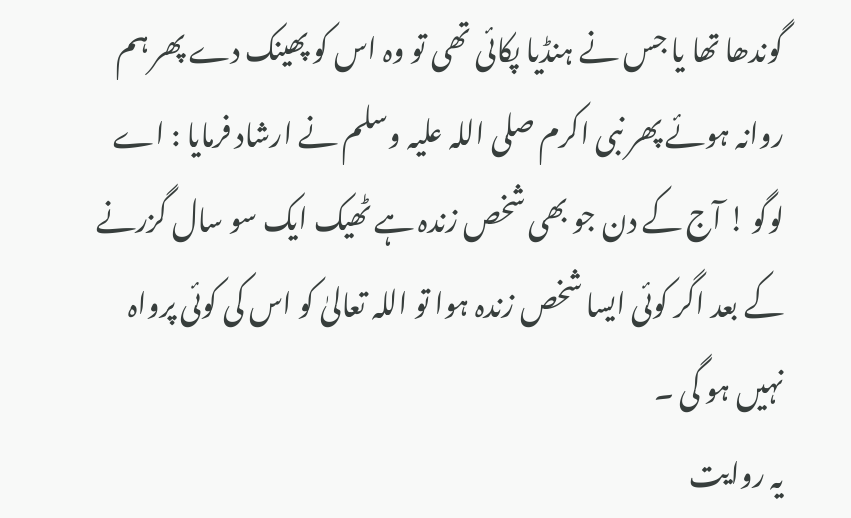گوندھا تھا یا جس نے ہنڈیا پکائی تھی تو وہ اس کو پھینک دے پھر ہم روانہ ہوئے پھر نبی اکرم صلی اللہ علیہ وسلم نے ارشاد فرمایا : اے لوگو ! آج کے دن جو بھی شخص زندہ ہے ٹھیک ایک سو سال گزرنے کے بعد اگر کوئی ایسا شخص زندہ ہوا تو اللہ تعالیٰ کو اس کی کوئی پرواہ نہیں ہو گی ۔
یہ روایت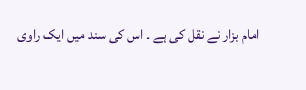امام بزار نے نقل کی ہے ۔ اس کی سند میں ایک راوی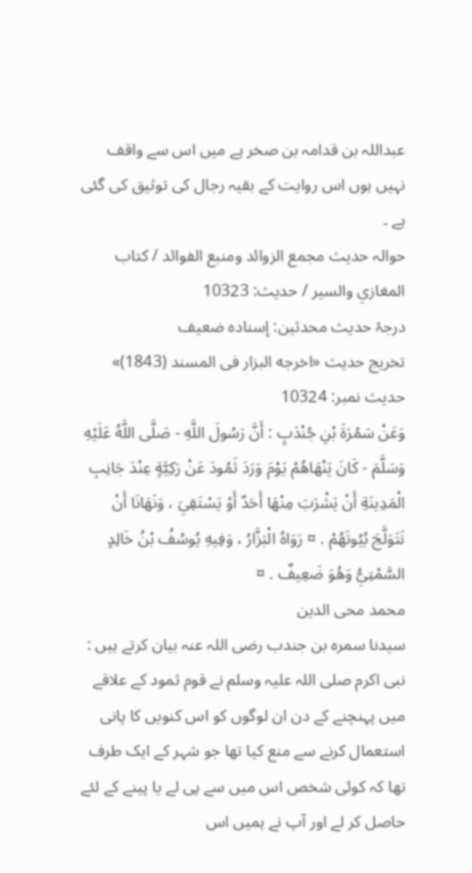عبداللہ بن قدامہ بن صخر ہے میں اس سے واقف نہیں ہوں اس روایت کے بقیہ رجال کی توثیق کی گئی ہے ۔
حوالہ حدیث مجمع الزوائد ومنبع الفوائد / كتاب المغازي والسير / حدیث: 10323
درجۂ حدیث محدثین: إسنادہ ضعیف
تخریج حدیث «اخرجه البزار فى المسند (1843)»
حدیث نمبر: 10324
وَعَنْ سَمُرَةَ بْنِ جُنْدَبٍ : أَنَّ رَسُولَ اللَّهِ - صَلَّى اللَّهُ عَلَيْهِ وَسَلَّمَ - كَانَ يَنْهَاهُمْ يَوْمَ وَرَدَ ثَمُودَ عَنْ رَكِيَّةٍ عِنْدَ جَانِبِ الْمَدِينَةِ أَنْ يَشْرَبَ مِنْهَا أَحَدٌ أَوْ يَسْتَقِيَ ، وَنَهَانَا أَنْ نَتَوَلَّجَ بُيُوتَهُمْ . ¤ رَوَاهُ الْبَزَّارُ ، وَفِيهِ يُوسُفُ بْنُ خَالِدٍ السَّمْتِيُّ وَهُوَ ضَعِيفٌ . ¤
محمد محی الدین
سیدنا سمرہ بن جندب رضی اللہ عنہ بیان کرتے ہیں : نبی اکرم صلی اللہ علیہ وسلم نے قوم ثمود کے علاقے میں پہنچنے کے دن ان لوگوں کو اس کنویں کا پانی استعمال کرنے سے منع کیا تھا جو شہر کے ایک طرف تھا کہ کوئی شخص اس میں سے پی لے یا پینے کے لئے حاصل کر لے اور آپ نے ہمیں اس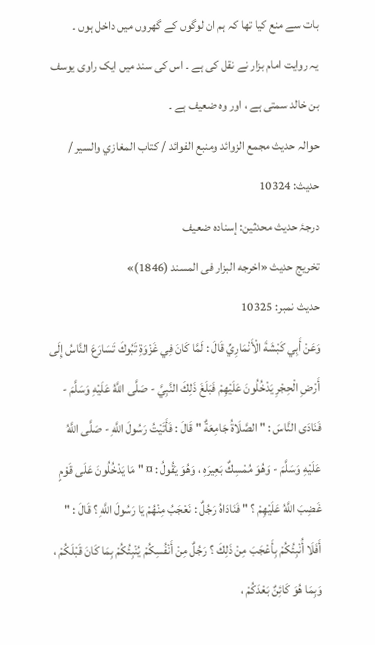بات سے منع کیا تھا کہ ہم ان لوگوں کے گھروں میں داخل ہوں ۔
یہ روایت امام بزار نے نقل کی ہے ۔ اس کی سند میں ایک راوی یوسف بن خالد سمتی ہے ، اور وہ ضعیف ہے ۔
حوالہ حدیث مجمع الزوائد ومنبع الفوائد / كتاب المغازي والسير / حدیث: 10324
درجۂ حدیث محدثین: إسنادہ ضعیف
تخریج حدیث «اخرجه البزار فى المسند (1846)»
حدیث نمبر: 10325
وَعَنْ أَبِي كَبْشَةَ الْأَنْمَارِيِّ قَالَ : لَمَّا كَانَ فِي غَزْوَةِ تَبُوكَ تَسَارَعَ النَّاسُ إِلَى أَرْضِ الْحِجْرِ يَدْخُلُونَ عَلَيْهِمْ فَبَلَغَ ذَلِكَ النَّبِيَّ - صَلَّى اللَّهُ عَلَيْهِ وَسَلَّمَ - فَنَادَى النَّاسَ : " الصَّلَاةُ جَامِعَةٌ " قَالَ : فَأَتَيْتُ رَسُولَ اللَّهِ - صَلَّى اللَّهُ عَلَيْهِ وَسَلَّمَ - وَهُوَ مُمْسِكٌ بَعِيرَهِ ، وَهُوَ يَقُولُ : ¤ " مَا يَدْخُلُونَ عَلَى قَوْمٍ غَضِبَ اللَّهُ عَلَيْهِمْ ؟ " فَنَادَاهُ رَجُلٌ : نَعْجَبُ مِنْهُمْ يَا رَسُولَ اللَّهِ ؟ قَالَ : " أَفَلَا أُنْبِئُكُمْ بِأَعْجَبَ مِنْ ذَلِكَ ؟ رَجُلٌ مِنْ أَنْفُسِكُمْ يُنْبِئُكُمْ بِمَا كَانَ قَبْلَكُمْ ، وَبِمَا هُوَ كَائِنٌ بَعْدَكُمْ ،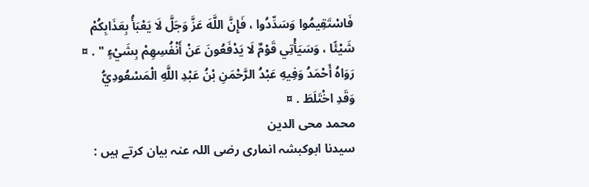فَاسْتَقِيمُوا وَسَدِّدُوا ، فَإِنَّ اللَّهَ عَزَّ وَجَلَّ لَا يَعْبَأُ بِعَذَابِكُمْ شَيْئًا ، وَسَيَأْتِي قَوْمٌ لَا يَدْفَعُونَ عَنْ أَنْفُسِهِمْ بِشَيْءٍ " . ¤ رَوَاهُ أَحْمَدُ وَفِيهِ عَبْدُ الرَّحْمَنِ بْنُ عَبْدِ اللَّهِ الْمَسْعُودِيُّ وَقَدِ اخْتَلَطَ . ¤
محمد محی الدین
سیدنا ابوکبشہ انماری رضی اللہ عنہ بیان کرتے ہیں :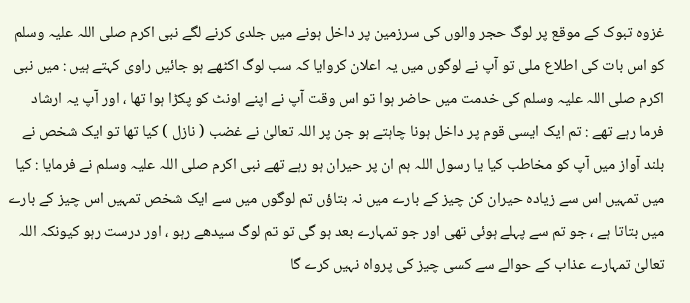غزوہ تبوک کے موقع پر لوگ حجر والوں کی سرزمین پر داخل ہونے میں جلدی کرنے لگے نبی اکرم صلی اللہ علیہ وسلم کو اس بات کی اطلاع ملی تو آپ نے لوگوں میں یہ اعلان کروایا کہ سب لوگ اکٹھے ہو جائیں راوی کہتے ہیں : میں نبی اکرم صلی اللہ علیہ وسلم کی خدمت میں حاضر ہوا تو اس وقت آپ نے اپنے اونٹ کو پکڑا ہوا تھا ، اور آپ یہ ارشاد فرما رہے تھے : تم ایک ایسی قوم پر داخل ہونا چاہتے ہو جن پر اللہ تعالیٰ نے غضب ( نازل ) کیا تھا تو ایک شخص نے بلند آواز میں آپ کو مخاطب کیا یا رسول اللہ ہم ان پر حیران ہو رہے تھے نبی اکرم صلی اللہ علیہ وسلم نے فرمایا : کیا میں تمہیں اس سے زیادہ حیران کن چیز کے بارے میں نہ بتاؤں تم لوگوں میں سے ایک شخص تمہیں اس چیز کے بارے میں بتاتا ہے ، جو تم سے پہلے ہوئی تھی اور جو تمہارے بعد ہو گی تو تم لوگ سیدھے رہو ، اور درست رہو کیونکہ اللہ تعالیٰ تمہارے عذاب کے حوالے سے کسی چیز کی پرواہ نہیں کرے گا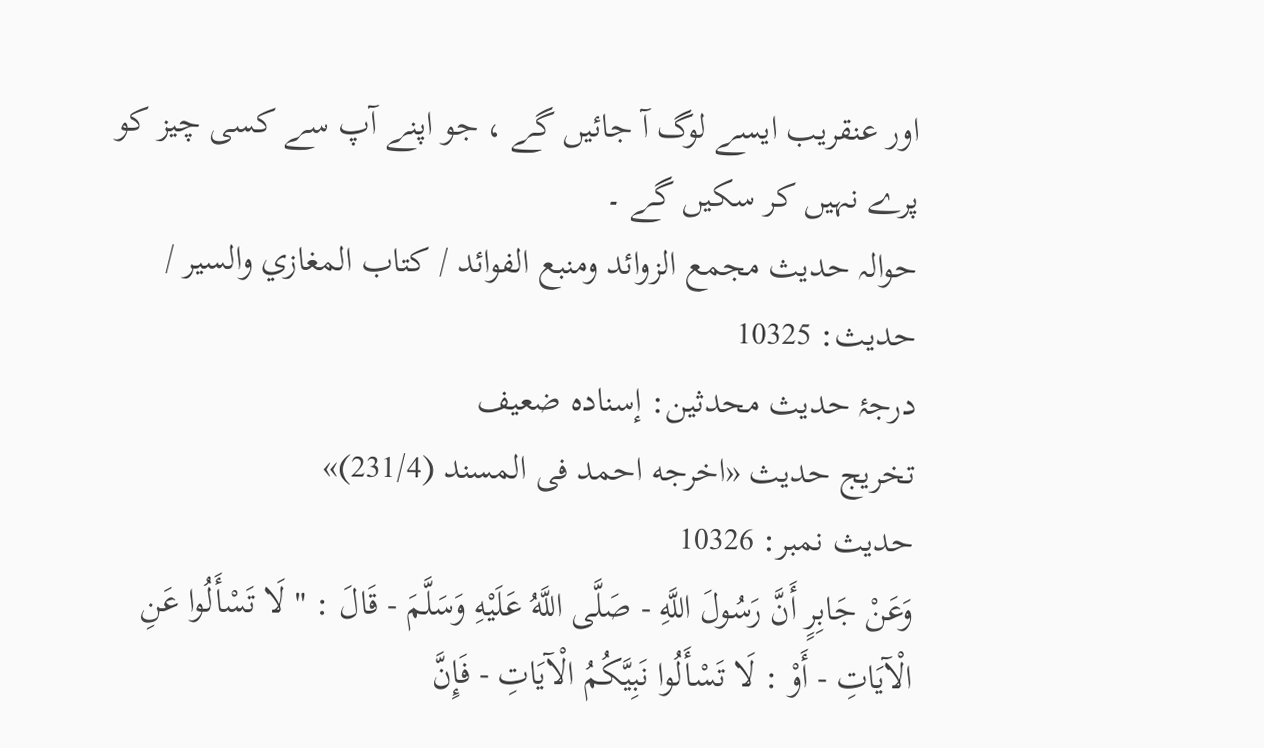اور عنقریب ایسے لوگ آ جائیں گے ، جو اپنے آپ سے کسی چیز کو پرے نہیں کر سکیں گے ۔
حوالہ حدیث مجمع الزوائد ومنبع الفوائد / كتاب المغازي والسير / حدیث: 10325
درجۂ حدیث محدثین: إسنادہ ضعیف
تخریج حدیث «اخرجه احمد فى المسند (231/4)»
حدیث نمبر: 10326
وَعَنْ جَابِرٍ أَنَّ رَسُولَ اللَّهِ - صَلَّى اللَّهُ عَلَيْهِ وَسَلَّمَ - قَالَ : " لَا تَسْأَلُوا عَنِ الْآيَاتِ - أَوْ : لَا تَسْأَلُوا نَبِيَّكُمُ الْآيَاتِ - فَإِنَّ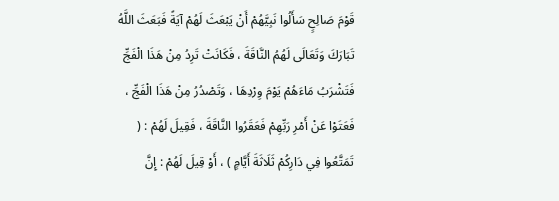قَوْمَ صَالِحٍ سَأَلُوا نَبِيَّهُمْ أَنْ يَبْعَثَ لَهُمْ آيَةً فَبَعَثَ اللَّهُ تَبَارَكَ وَتَعَالَى لَهُمُ النَّاقَةَ ، فَكَانَتْ تَرِدُ مِنْ هَذَا الْفَجِّ فَتَشْرَبُ مَاءَهُمْ يَوْمَ وِرْدِهَا ، وَتَصْدُرُ مِنْ هَذَا الْفَجِّ ، فَعَتَوْا عَنْ أَمْرِ رَبِّهِمْ فَعَقَرُوا النَّاقَةَ ، فَقِيلَ لَهُمْ : ( تَمَتَّعُوا فِي دَارِكُمْ ثَلَاثَةَ أَيَّامٍ ) ، أَوْ قِيلَ لَهُمْ : إِنَّ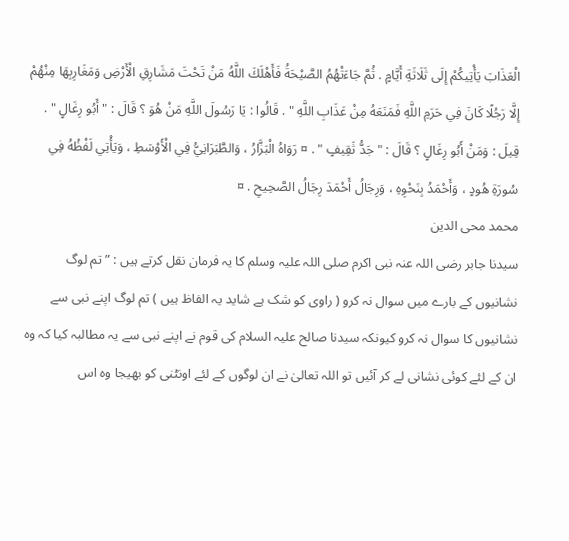الْعَذَابَ يَأْتِيكُمْ إِلَى ثَلَاثَةِ أَيَّامٍ . ثُمَّ جَاءَتْهُمُ الصَّيْحَةُ فَأَهْلَكَ اللَّهُ مَنْ تَحْتَ مَشَارِقِ الْأَرْضِ وَمَغَارِبِهَا مِنْهُمْ إِلَّا رَجُلًا كَانَ فِي حَرَمِ اللَّهِ فَمَنَعَهُ مِنْ عَذَابِ اللَّهِ " . قَالُوا : يَا رَسُولَ اللَّهِ مَنْ هُوَ ؟ قَالَ : " أَبُو رِغَالٍ " . قِيلَ : وَمَنْ أَبُو رِغَالٍ ؟ قَالَ : " جَدُّ ثَقِيفٍ " . ¤ رَوَاهُ الْبَزَّارُ ، وَالطَّبَرَانِيُّ فِي الْأَوْسَطِ ، وَيَأْتِي لَفْظُهُ فِي سُورَةِ هُودٍ ، وَأَحْمَدُ بِنَحْوِهِ ، وَرِجَالُ أَحْمَدَ رِجَالُ الصَّحِيحِ . ¤
محمد محی الدین
سیدنا جابر رضی اللہ عنہ نبی اکرم صلی اللہ علیہ وسلم کا یہ فرمان نقل کرتے ہیں : ” تم لوگ نشانیوں کے بارے میں سوال نہ کرو ( راوی کو شک ہے شاید یہ الفاظ ہیں ) تم لوگ اپنے نبی سے نشانیوں کا سوال نہ کرو کیونکہ سیدنا صالح علیہ السلام کی قوم نے اپنے نبی سے یہ مطالبہ کیا کہ وہ ان کے لئے کوئی نشانی لے کر آئیں تو اللہ تعالیٰ نے ان لوگوں کے لئے اونٹنی کو بھیجا وہ اس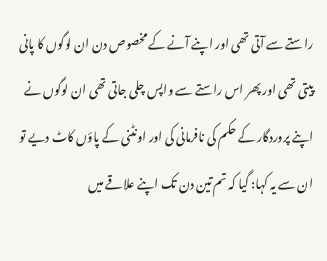راستے سے آتی تھی اور اپنے آنے کے مخصوص دن ان لوگوں کا پانی پیتی تھی اور پھر اس راستے سے واپس چلی جاتی تھی ان لوگوں نے اپنے پروردگار کے حکم کی نافرمانی کی اور اونٹنی کے پاؤں کاٹ دیے تو ان سے یہ کہا: گیا کہ تم تین دن تک اپنے علاقے میں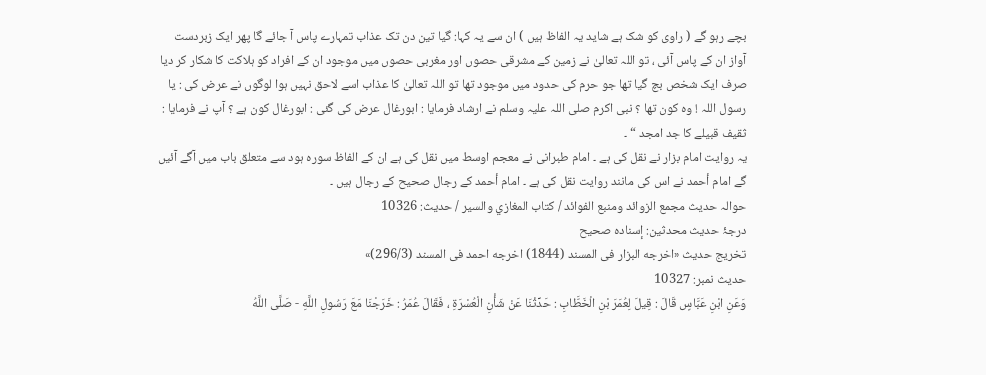بچے رہو گے ( راوی کو شک ہے شاید یہ الفاظ ہیں ) ان سے یہ کہا: گیا تین دن تک عذاب تمہارے پاس آ جائے گا پھر ایک زبردست آواز ان کے پاس آئی ، تو اللہ تعالیٰ نے زمین کے مشرقی حصوں اور مغربی حصوں میں موجود ان کے افراد کو ہلاکت کا شکار کر دیا صرف ایک شخص بچ گیا تھا جو حرم کی حدود میں موجود تھا تو اللہ تعالیٰ کا عذاب اسے لاحق نہیں ہوا لوگوں نے عرض کی : یا رسول اللہ ! وہ کون تھا ؟ نبی اکرم صلی اللہ علیہ وسلم نے ارشاد فرمایا : ابورغال عرض کی گئی : ابورغال کون ہے ؟ آپ نے فرمایا : ثقیف قبیلے کا جد امجد “ ۔
یہ روایت امام بزار نے نقل کی ہے ۔ امام طبرانی نے معجم اوسط میں نقل کی ہے ان کے الفاظ سورہ ہود سے متعلق باب میں آگے آئیں گے امام أحمد نے اس کی مانند روایت نقل کی ہے ۔ امام أحمد کے رجال صحیح کے رجال ہیں ۔
حوالہ حدیث مجمع الزوائد ومنبع الفوائد / كتاب المغازي والسير / حدیث: 10326
درجۂ حدیث محدثین: إسنادہ صحیح
تخریج حدیث «اخرجه البزار فى المسند (1844) اخرجه احمد فى المسند (296/3)»
حدیث نمبر: 10327
وَعَنِ ابْنِ عَبَّاسٍ قَالَ : قِيلَ لِعُمَرَ بْنِ الْخَطَّابِ : حَدِّثْنَا عَنْ شَأْنِ الْعُسْرَةِ ، فَقَالَ عُمَرُ : خَرَجْنَا مَعَ رَسُولِ اللَّهِ - صَلَّى اللَّهُ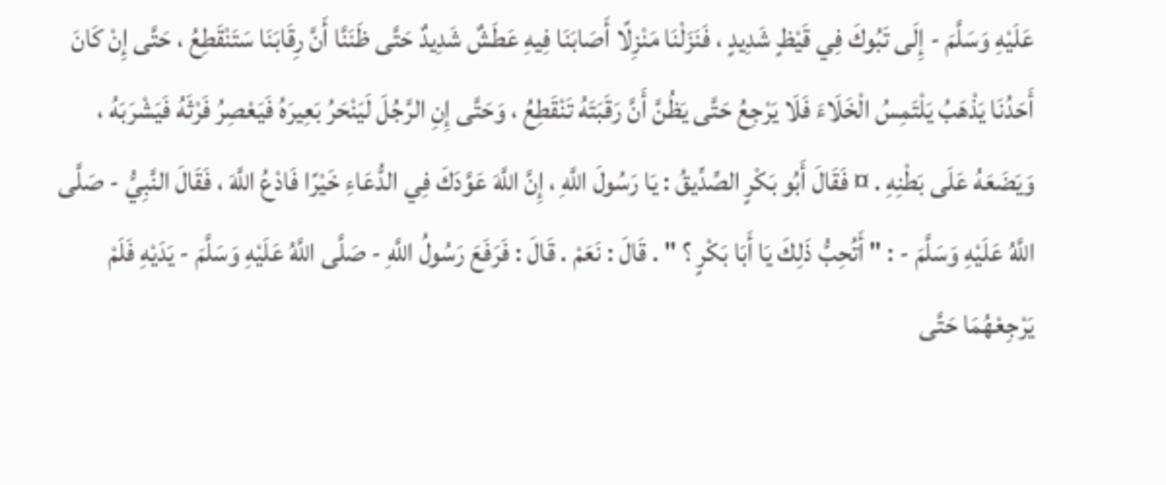عَلَيْهِ وَسَلَّمَ - إِلَى تَبُوكَ فِي قَيْظٍ شَدِيدٍ ، فَنَزَلْنَا مَنْزِلًا أَصَابَنَا فِيهِ عَطَشٌ شَدِيدٌ حَتَّى ظَنَنَّا أَنَّ رِقَابَنَا سَتَنْقَطِعُ ، حَتَّى إِنْ كَانَ أَحَدُنَا يَذْهَبُ يَلْتَمِسُ الْخَلَاءَ فَلَا يَرْجِعُ حَتَّى يَظُنَّ أَنَّ رَقَبَتَهُ تَنْقَطِعُ ، وَحَتَّى إِنِ الرَّجُلَ لَيَنْحَرُ بَعِيرَهُ فَيَعْصِرُ فَرْثَهُ فَيَشْرَبَهُ ، وَيَضَعَهُ عَلَى بَطْنِهِ . ¤ فَقَالَ أَبُو بَكْرٍ الصِّدِّيقُ : يَا رَسُولَ اللَّهِ ، إِنَّ اللَّهَ عَوَّدَكَ فِي الدُّعَاءِ خَيْرًا فَادْعُ اللَّهَ ، فَقَالَ النَّبِيُّ - صَلَّى اللَّهُ عَلَيْهِ وَسَلَّمَ - : " أَتُحِبُّ ذَلِكَ يَا أَبَا بَكْرٍ ؟ " . قَالَ : نَعَمْ . قَالَ : فَرَفَعَ رَسُولُ اللَّهِ - صَلَّى اللَّهُ عَلَيْهِ وَسَلَّمَ - يَدَيْهِ فَلَمْ يَرْجِعْهُمَا حَتَّى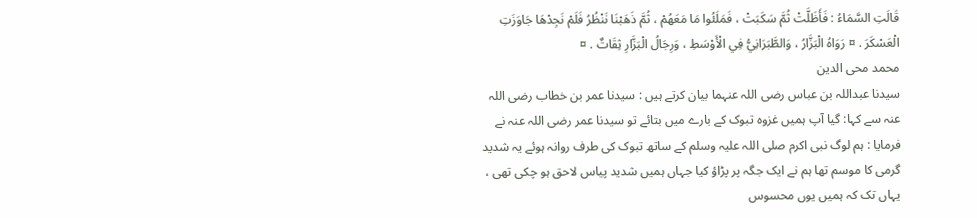قَالَتِ السَّمَاءُ : فَأَظَلَّتْ ثُمَّ سَكَبَتْ ، فَمَلَئُوا مَا مَعَهُمْ ، ثُمَّ ذَهَبْنَا نَنْظُرُ فَلَمْ نَجِدْهَا جَاوَزَتِ الْعَسْكَرَ . ¤ رَوَاهُ الْبَزَّارُ ، وَالطَّبَرَانِيُّ فِي الْأَوْسَطِ ، وَرِجَالُ الْبَزَّارِ ثِقَاتٌ . ¤
محمد محی الدین
سیدنا عبداللہ بن عباس رضی اللہ عنہما بیان کرتے ہیں : سیدنا عمر بن خطاب رضی اللہ عنہ سے کہا: گیا آپ ہمیں غزوہ تبوک کے بارے میں بتائے تو سیدنا عمر رضی اللہ عنہ نے فرمایا : ہم لوگ نبی اکرم صلی اللہ علیہ وسلم کے ساتھ تبوک کی طرف روانہ ہوئے یہ شدید گرمی کا موسم تھا ہم نے ایک جگہ پر پڑاؤ کیا جہاں ہمیں شدید پیاس لاحق ہو چکی تھی ، یہاں تک کہ ہمیں یوں محسوس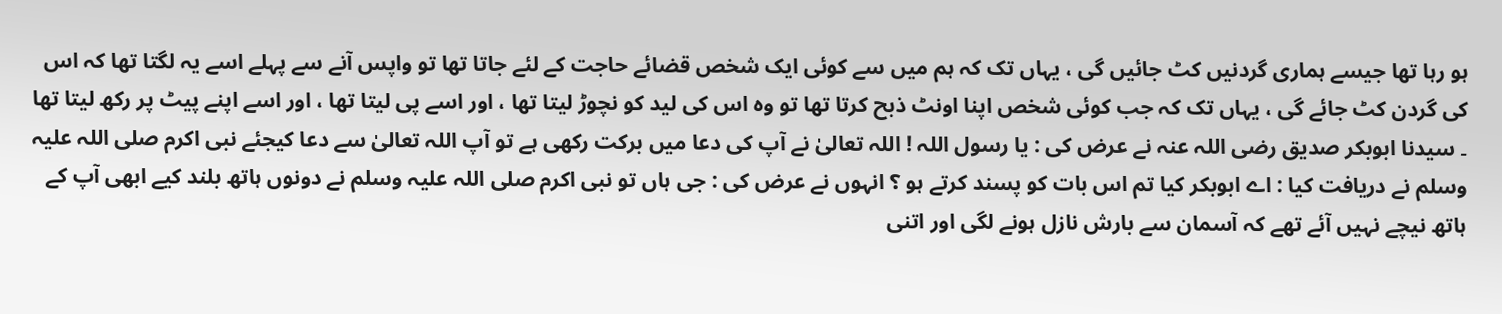ہو رہا تھا جیسے ہماری گردنیں کٹ جائیں گی ، یہاں تک کہ ہم میں سے کوئی ایک شخص قضائے حاجت کے لئے جاتا تھا تو واپس آنے سے پہلے اسے یہ لگتا تھا کہ اس کی گردن کٹ جائے گی ، یہاں تک کہ جب کوئی شخص اپنا اونٹ ذبح کرتا تھا تو وہ اس کی لید کو نچوڑ لیتا تھا ، اور اسے پی لیتا تھا ، اور اسے اپنے پیٹ پر رکھ لیتا تھا ۔ سیدنا ابوبکر صدیق رضی اللہ عنہ نے عرض کی : یا رسول اللہ ! اللہ تعالیٰ نے آپ کی دعا میں برکت رکھی ہے تو آپ اللہ تعالیٰ سے دعا کیجئے نبی اکرم صلی اللہ علیہ وسلم نے دریافت کیا : اے ابوبکر کیا تم اس بات کو پسند کرتے ہو ؟ انہوں نے عرض کی : جی ہاں تو نبی اکرم صلی اللہ علیہ وسلم نے دونوں ہاتھ بلند کیے ابھی آپ کے ہاتھ نیچے نہیں آئے تھے کہ آسمان سے بارش نازل ہونے لگی اور اتنی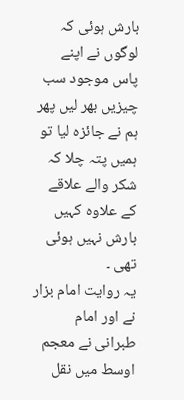بارش ہوئی کہ لوگوں نے اپنے پاس موجود سب چیزیں بھر لیں پھر ہم نے جائزہ لیا تو ہمیں پتہ چلا کہ شکر والے علاقے کے علاوہ کہیں بارش نہیں ہوئی تھی ۔
یہ روایت امام بزار نے اور امام طبرانی نے معجم اوسط میں نقل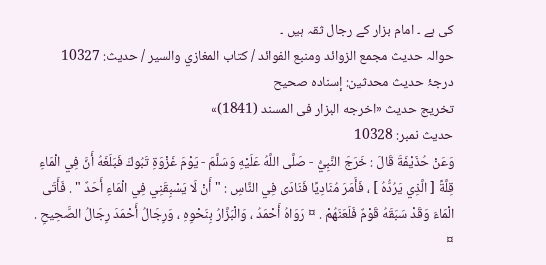کی ہے ۔ امام بزار کے رجال ثقہ ہیں ۔
حوالہ حدیث مجمع الزوائد ومنبع الفوائد / كتاب المغازي والسير / حدیث: 10327
درجۂ حدیث محدثین: إسنادہ صحیح
تخریج حدیث «اخرجه البزار فى المسند (1841)»
حدیث نمبر: 10328
وَعَنْ حُذَيْفَةَ قَالَ : خَرَجَ النَّبِيُّ - صَلَّى اللَّهُ عَلَيْهِ وَسَلَّمَ - يَوْمَ غَزْوَةِ تَبُوكَ فَبَلَغَهُ أَنَّ فِي الْمَاءِ قِلَّةً [ الَّذِي يَرُدُّهُ ] ، فَأَمَرَ مُنَادِيًا فَنَادَى فِي النَّاسِ : " أَنْ لَا يَسْبِقَنِي فِي الْمَاءِ أَحَدٌ " . فَأَتَى الْمَاءَ وَقَدْ سَبَقَهُ قَوْمٌ فَلَعَنَهُمْ . ¤ رَوَاهُ أَحْمَدُ ، وَالْبَزَّارُ بِنَحْوِهِ ، وَرِجَالُ أَحْمَدَ رِجَالُ الصَّحِيحِ . ¤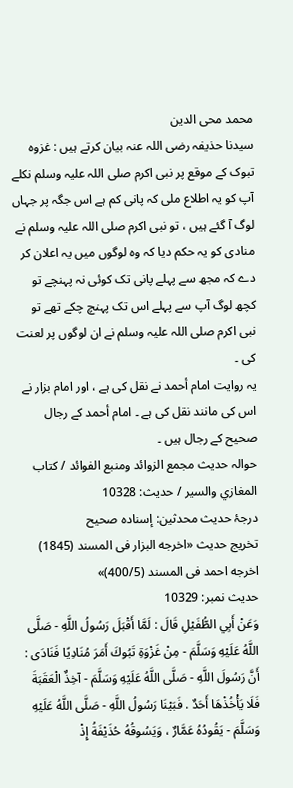محمد محی الدین
سیدنا حذیفہ رضی اللہ عنہ بیان کرتے ہیں : غزوہ تبوک کے موقع پر نبی اکرم صلی اللہ علیہ وسلم نکلے آپ کو یہ اطلاع ملی کہ پانی کم ہے اس جگہ پر جہاں لوگ آ گئے ہیں ، تو نبی اکرم صلی اللہ علیہ وسلم نے منادی کو یہ حکم دیا کہ وہ لوگوں میں یہ اعلان کر دے کہ مجھ سے پہلے پانی تک کوئی نہ پہنچے تو کچھ لوگ آپ سے پہلے اس تک پہنچ چکے تھے تو نبی اکرم صلی اللہ علیہ وسلم نے ان لوگوں پر لعنت کی ۔
یہ روایت امام أحمد نے نقل کی ہے ، اور امام بزار نے اس کی مانند نقل کی ہے ۔ امام أحمد کے رجال صحیح کے رجال ہیں ۔
حوالہ حدیث مجمع الزوائد ومنبع الفوائد / كتاب المغازي والسير / حدیث: 10328
درجۂ حدیث محدثین: إسنادہ صحیح
تخریج حدیث «اخرجه البزار فى المسند (1845) اخرجه احمد فى المسند (400/5)»
حدیث نمبر: 10329
وَعَنْ أَبِي الطُّفَيْلِ قَالَ : لَمَّا أَقْبَلَ رَسُولُ اللَّهِ - صَلَّى اللَّهُ عَلَيْهِ وَسَلَّمَ - مِنْ غَزْوَةِ تَبُوكَ أَمَرَ مُنَادِيًا فَنَادَى : أَنَّ رَسُولَ اللَّهِ - صَلَّى اللَّهُ عَلَيْهِ وَسَلَّمَ - آخِذٌ الْعَقَبَةَ فَلَا يَأْخُذْهَا أَحَدٌ . فَبَيْنَا رَسُولُ اللَّهِ - صَلَّى اللَّهُ عَلَيْهِ وَسَلَّمَ - يَقُودُهُ عَمَّارٌ ، وَيَسُوقُهُ حُذَيْفَةُ إِذْ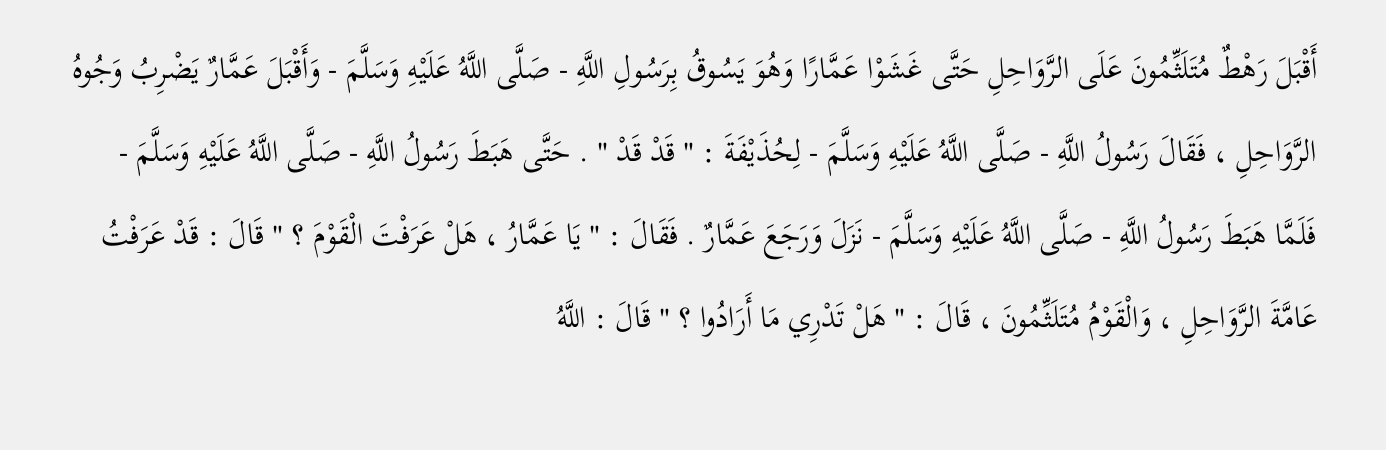أَقْبَلَ رَهْطٌ مُتَلَثِّمُونَ عَلَى الرَّوَاحِلِ حَتَّى غَشَوْا عَمَّارًا وَهُوَ يَسُوقُ بِرَسُولِ اللَّهِ - صَلَّى اللَّهُ عَلَيْهِ وَسَلَّمَ - وَأَقْبَلَ عَمَّارٌ يَضْرِبُ وَجُوهُ الرَّوَاحِلِ ، فَقَالَ رَسُولُ اللَّهِ - صَلَّى اللَّهُ عَلَيْهِ وَسَلَّمَ - لِحُذَيْفَةَ : " قَدْ قَدْ " . حَتَّى هَبَطَ رَسُولُ اللَّهِ - صَلَّى اللَّهُ عَلَيْهِ وَسَلَّمَ - فَلَمَّا هَبَطَ رَسُولُ اللَّهِ - صَلَّى اللَّهُ عَلَيْهِ وَسَلَّمَ - نَزَلَ وَرَجَعَ عَمَّارٌ . فَقَالَ : " يَا عَمَّارُ ، هَلْ عَرَفْتَ الْقَوْمَ ؟ " قَالَ : قَدْ عَرَفْتُ عَامَّةَ الرَّوَاحِلِ ، وَالْقَوْمُ مُتَلَثِّمُونَ ، قَالَ : " هَلْ تَدْرِي مَا أَرَادُوا ؟ " قَالَ : اللَّهُ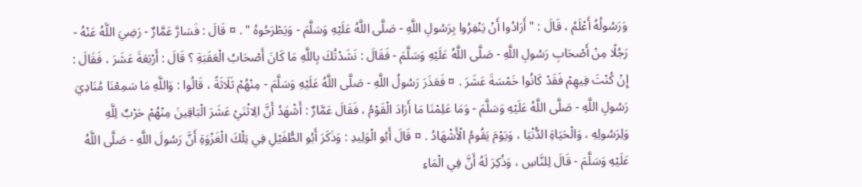وَرَسُولُهُ أَعْلَمُ ، قَالَ : " أَرَادُوا أَنْ يَنْفِرُوا بِرَسُولِ اللَّهِ - صَلَّى اللَّهُ عَلَيْهِ وَسَلَّمَ - وَيَطْرَحُوهُ " . ¤ قَالَ : فَسَارَّ عَمَّارٌ - رَضِيَ اللَّهُ عَنْهُ - رَجُلًا مِنْ أَصْحَابِ رَسُولِ اللَّهِ - صَلَّى اللَّهُ عَلَيْهِ وَسَلَّمَ - فَقَالَ : نَشَدْتُكَ بِاللَّهِ مَا كَانَ أَصْحَابُ الْعَقَبَةِ ؟ قَالَ : أَرْبَعَةَ عَشَرَ ، فَقَالَ : إِنْ كُنْتَ فِيهِمْ فَقَدْ كَانُوا خَمْسَةَ عَشَرَ . ¤ فَعَذَرَ رَسُولُ اللَّهِ - صَلَّى اللَّهُ عَلَيْهِ وَسَلَّمَ - مِنْهُمْ ثَلَاثَةً ، قَالُوا : وَاللَّهِ مَا سَمِعْنَا مُنَادِيَ رَسُولِ اللَّهِ - صَلَّى اللَّهُ عَلَيْهِ وَسَلَّمَ - وَمَا عَلِمْنَا مَا أَرَادَ الْقَوْمُ ، فَقَالَ عَمَّارٌ : أَشْهَدُ أَنَّ الِاثْنَيْ عَشَرَ الْبَاقِينَ مِنْهُمْ حَرْبٌ لِلَّهِ وَلِرَسُولِهِ ، وَالْحَيَاةِ الدُّنْيَا ، وَيَوْمَ يَقُومُ الْأَشْهَادُ . ¤ قَالَ أَبُو الْوَلِيدِ : وَذَكَرَ أَبُو الطُّفَيْلِ فِي تِلْكَ الْغَزْوَةِ أَنَّ رَسُولَ اللَّهِ - صَلَّى اللَّهُ عَلَيْهِ وَسَلَّمَ - قَالَ لِلنَّاسِ ، وَذُكِرَ لَهُ أَنَّ فِي الْمَاءِ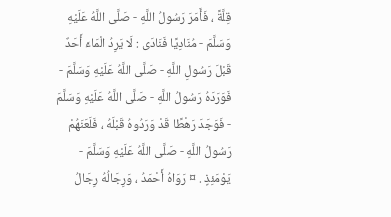قِلَّةً ، فَأَمَرَ رَسُولُ اللَّهِ - صَلَّى اللَّهُ عَلَيْهِ وَسَلَّمَ - مُنَادِيًا فَنَادَى : لَا يَرِدُ الْمَاءَ أَحَدٌ قَبْلَ رَسُولِ اللَّهِ - صَلَّى اللَّهُ عَلَيْهِ وَسَلَّمَ - فَوَرَدَهُ رَسُولُ اللَّهِ - صَلَّى اللَّهُ عَلَيْهِ وَسَلَّمَ - فَوَجَدَ رَهْطًا قَدْ وَرَدُوهُ قَبْلَهُ ، فَلَعَنَهُمْ رَسُولُ اللَّهِ - صَلَّى اللَّهُ عَلَيْهِ وَسَلَّمَ - يَوْمَئِذٍ . ¤ رَوَاهُ أَحْمَدُ ، وَرِجَالُهُ رِجَالُ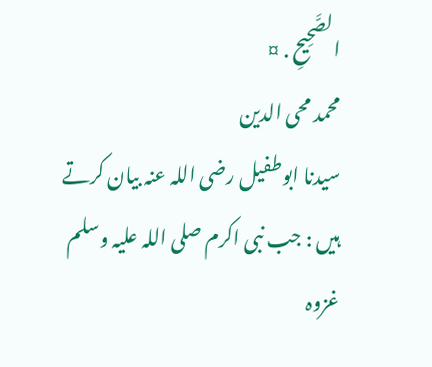الصَّحِيحِ . ¤
محمد محی الدین
سیدنا ابوطفیل رضی اللہ عنہ بیان کرتے ہیں : جب نبی اکرم صلی اللہ علیہ وسلم غزوہ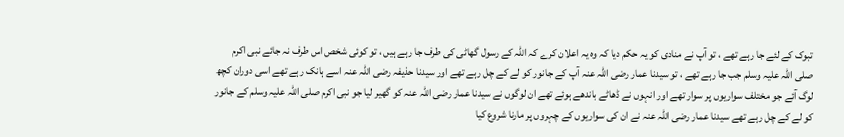تبوک کے لئے جا رہے تھے ، تو آپ نے منادی کو یہ حکم دیا کہ وہ یہ اعلان کرے کہ اللہ کے رسول گھاٹی کی طرف جا رہے ہیں ، تو کوئی شخص اس طرف نہ جائے نبی اکرم صلی اللہ علیہ وسلم جب جا رہے تھے ، تو سیدنا عمار رضی اللہ عنہ آپ کے جانور کو لے کے چل رہے تھے اور سیدنا حذیفہ رضی اللہ عنہ اسے ہانک رہے تھے اسی دوران کچھ لوگ آئے جو مختلف سواریوں پر سوار تھے اور انہوں نے ڈھاٹے باندھے ہوئے تھے ان لوگوں نے سیدنا عمار رضی اللہ عنہ کو گھیر لیا جو نبی اکرم صلی اللہ علیہ وسلم کے جانور کو لے کے چل رہے تھے سیدنا عمار رضی اللہ عنہ نے ان کی سواریوں کے چہروں پر مارنا شروع کیا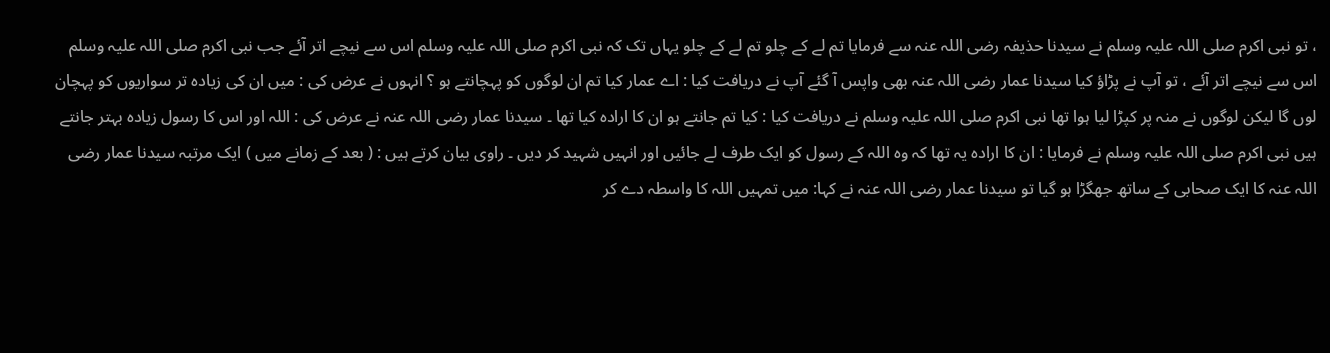، تو نبی اکرم صلی اللہ علیہ وسلم نے سیدنا حذیفہ رضی اللہ عنہ سے فرمایا تم لے کے چلو تم لے کے چلو یہاں تک کہ نبی اکرم صلی اللہ علیہ وسلم اس سے نیچے اتر آئے جب نبی اکرم صلی اللہ علیہ وسلم اس سے نیچے اتر آئے ، تو آپ نے پڑاؤ کیا سیدنا عمار رضی اللہ عنہ بھی واپس آ گئے آپ نے دریافت کیا : اے عمار کیا تم ان لوگوں کو پہچانتے ہو ؟ انہوں نے عرض کی : میں ان کی زیادہ تر سواریوں کو پہچان لوں گا لیکن لوگوں نے منہ پر کپڑا لیا ہوا تھا نبی اکرم صلی اللہ علیہ وسلم نے دریافت کیا : کیا تم جانتے ہو ان کا ارادہ کیا تھا ۔ سیدنا عمار رضی اللہ عنہ نے عرض کی : اللہ اور اس کا رسول زیادہ بہتر جانتے ہیں نبی اکرم صلی اللہ علیہ وسلم نے فرمایا : ان کا ارادہ یہ تھا کہ وہ اللہ کے رسول کو ایک طرف لے جائیں اور انہیں شہید کر دیں ۔ راوی بیان کرتے ہیں : ( بعد کے زمانے میں ) ایک مرتبہ سیدنا عمار رضی اللہ عنہ کا ایک صحابی کے ساتھ جھگڑا ہو گیا تو سیدنا عمار رضی اللہ عنہ نے کہا: میں تمہیں اللہ کا واسطہ دے کر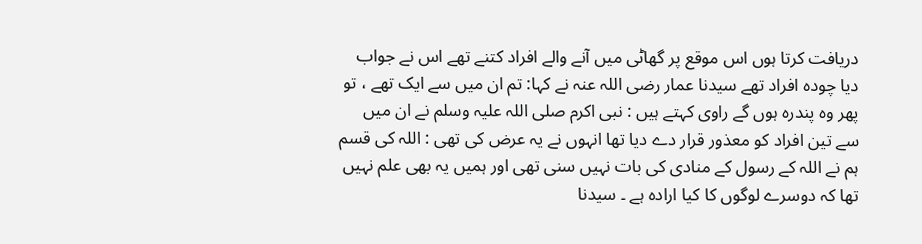دریافت کرتا ہوں اس موقع پر گھاٹی میں آنے والے افراد کتنے تھے اس نے جواب دیا چودہ افراد تھے سیدنا عمار رضی اللہ عنہ نے کہا: تم ان میں سے ایک تھے ، تو پھر وہ پندرہ ہوں گے راوی کہتے ہیں : نبی اکرم صلی اللہ علیہ وسلم نے ان میں سے تین افراد کو معذور قرار دے دیا تھا انہوں نے یہ عرض کی تھی : اللہ کی قسم ہم نے اللہ کے رسول کے منادی کی بات نہیں سنی تھی اور ہمیں یہ بھی علم نہیں تھا کہ دوسرے لوگوں کا کیا ارادہ ہے ۔ سیدنا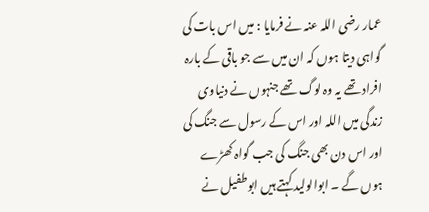عمار رضی اللہ عنہ نے فرمایا : میں اس بات کی گواہی دیتا ہوں کہ ان میں سے جو باقی کے بارہ افراد تھے یہ وہ لوگ تھے جنہوں نے دنیاوی زندگی میں اللہ اور اس کے رسول سے جنگ کی اور اس دن بھی جنگ کی جب گواہ کھڑے ہوں گے ۔ ابوالولید کہتے ہیں ابوطفیل نے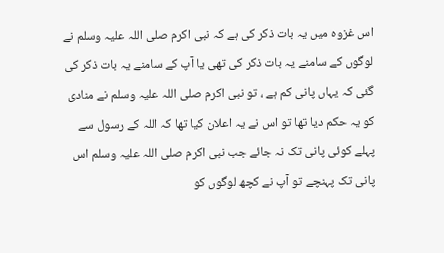اس غزوہ میں یہ بات ذکر کی ہے کہ نبی اکرم صلی اللہ علیہ وسلم نے لوگوں کے سامنے یہ بات ذکر کی تھی یا آپ کے سامنے یہ بات ذکر کی گئی کہ یہاں پانی کم ہے ، تو نبی اکرم صلی اللہ علیہ وسلم نے منادی کو یہ حکم دیا تھا تو اس نے یہ اعلان کیا تھا کہ اللہ کے رسول سے پہلے کوئی پانی تک نہ جائے جب نبی اکرم صلی اللہ علیہ وسلم اس پانی تک پہنچے تو آپ نے کچھ لوگوں کو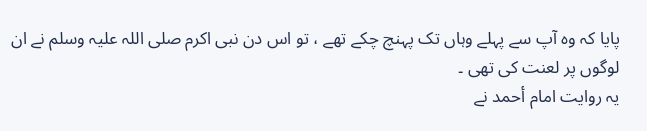پایا کہ وہ آپ سے پہلے وہاں تک پہنچ چکے تھے ، تو اس دن نبی اکرم صلی اللہ علیہ وسلم نے ان لوگوں پر لعنت کی تھی ۔
یہ روایت امام أحمد نے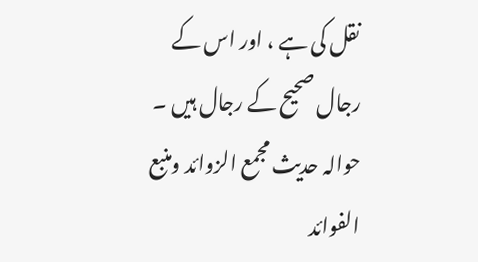نقل کی ہے ، اور اس کے رجال صحیح کے رجال ہیں ۔
حوالہ حدیث مجمع الزوائد ومنبع الفوائد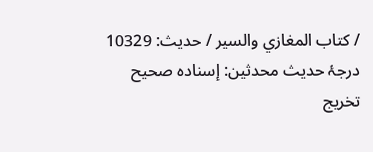/ كتاب المغازي والسير / حدیث: 10329
درجۂ حدیث محدثین: إسنادہ صحیح
تخریج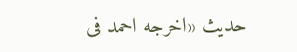حدیث «اخرجه احمد فى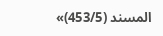المسند (453/5)»